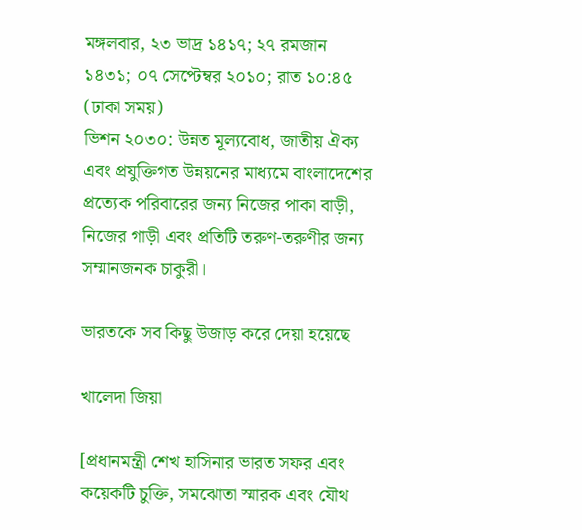মঙ্গলবার, ২৩ ভাদ্র ১৪১৭; ২৭ রমজান ১৪৩১; ০৭ সেপ্টেম্বর ২০১০; রাত ১০:৪৫ (ঢাকা সময়)
ভিশন ২০৩০: উন্নত মূল্যবোধ, জাতীয় ঐক্য এবং প্রযুক্তিগত উন্নয়নের মাধ্যমে বাংলাদেশের প্রত্যেক পরিবারের জন্য নিজের পাকা বাড়ী, নিজের গাড়ী এবং প্রতিটি তরুণ-তরুণীর জন্য সম্মানজনক চাকুরী।

ভারতকে সব কিছু উজাড় করে দেয়া হয়েছে

খালেদা জিয়া

[প্রধানমন্ত্রী শেখ হাসিনার ভারত সফর এবং কয়েকটি চুক্তি, সমঝোতা স্মারক এবং যৌথ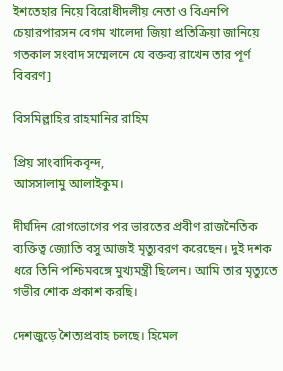ইশতেহার নিয়ে বিরোধীদলীয় নেতা ও বিএনপি চেয়ারপারসন বেগম খালেদা জিয়া প্রতিক্রিয়া জানিয়ে গতকাল সংবাদ সম্মেলনে যে বক্তব্য রাখেন তার পূর্ণ বিবরণ]

বিসমিল্লাহির রাহমানির রাহিম

প্রিয় সাংবাদিকবৃন্দ,
আসসালামু আলাইকুম।

দীর্ঘদিন রোগভোগের পর ভারতের প্রবীণ রাজনৈতিক ব্যক্তিত্ব জ্যোতি বসু আজই মৃত্যুবরণ করেছেন। দুই দশক ধরে তিনি পশ্চিমবঙ্গে মুখ্যমন্ত্রী ছিলেন। আমি তার মৃত্যুতে গভীর শোক প্রকাশ করছি।

দেশজুড়ে শৈত্যপ্রবাহ চলছে। হিমেল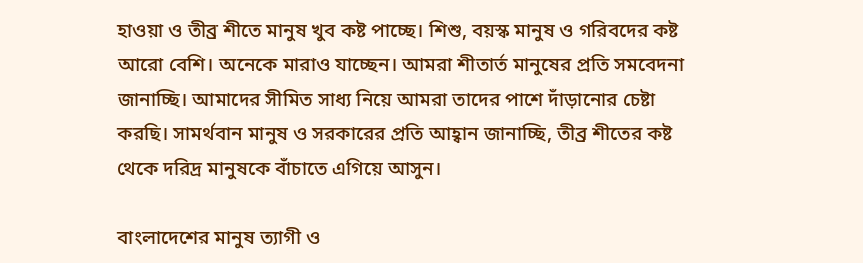হাওয়া ও তীব্র শীতে মানুষ খুব কষ্ট পাচ্ছে। শিশু, বয়স্ক মানুষ ও গরিবদের কষ্ট আরো বেশি। অনেকে মারাও যাচ্ছেন। আমরা শীতার্ত মানুষের প্রতি সমবেদনা জানাচ্ছি। আমাদের সীমিত সাধ্য নিয়ে আমরা তাদের পাশে দাঁড়ানোর চেষ্টা করছি। সামর্থবান মানুষ ও সরকারের প্রতি আহ্বান জানাচ্ছি, তীব্র শীতের কষ্ট থেকে দরিদ্র মানুষকে বাঁচাতে এগিয়ে আসুন।

বাংলাদেশের মানুষ ত্যাগী ও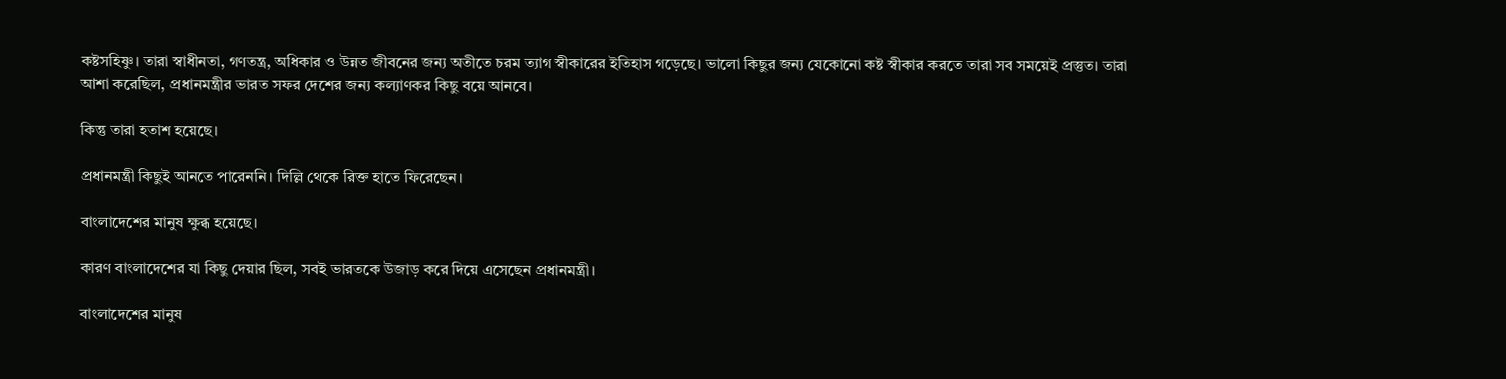কষ্টসহিষ্ণু। তারা স্বাধীনতা, গণতন্ত্র, অধিকার ও উন্নত জীবনের জন্য অতীতে চরম ত্যাগ স্বীকারের ইতিহাস গড়েছে। ভালো কিছুর জন্য যেকোনো কষ্ট স্বীকার করতে তারা সব সময়েই প্রস্তুত। তারা আশা করেছিল, প্রধানমন্ত্রীর ভারত সফর দেশের জন্য কল্যাণকর কিছু বয়ে আনবে।

কিন্তু তারা হতাশ হয়েছে।

প্রধানমন্ত্রী কিছুই আনতে পারেননি। দিল্লি থেকে রিক্ত হাতে ফিরেছেন।

বাংলাদেশের মানুষ ক্ষুব্ধ হয়েছে।

কারণ বাংলাদেশের যা কিছু দেয়ার ছিল, সবই ভারতকে উজাড় করে দিয়ে এসেছেন প্রধানমন্ত্রী।

বাংলাদেশের মানুষ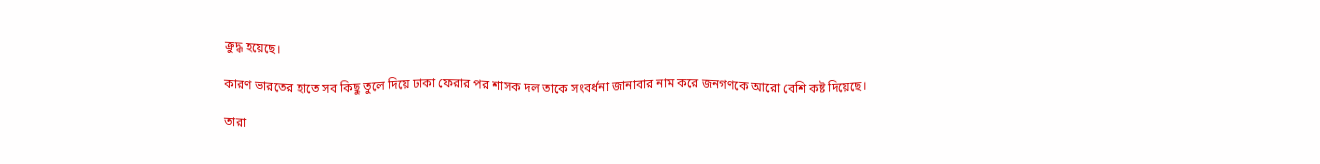ক্রুদ্ধ হয়েছে।

কারণ ভারতের হাতে সব কিছু তুলে দিয়ে ঢাকা ফেরার পর শাসক দল তাকে সংবর্ধনা জানাবার নাম করে জনগণকে আরো বেশি কষ্ট দিয়েছে।

তারা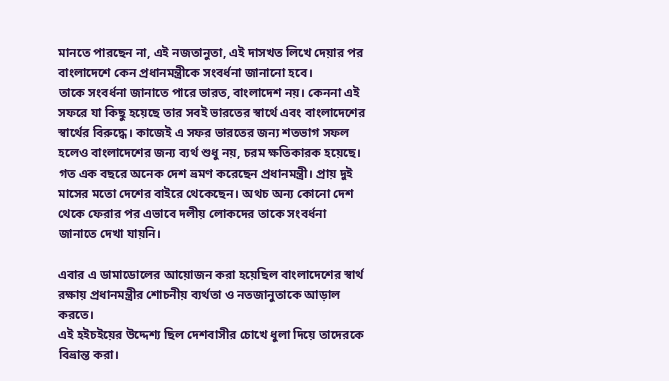মানতে পারছেন না, এই নজতানুতা, এই দাসখত লিখে দেয়ার পর বাংলাদেশে কেন প্রধানমন্ত্রীকে সংবর্ধনা জানানো হবে।
তাকে সংবর্ধনা জানাতে পারে ভারত, বাংলাদেশ নয়। কেননা এই সফরে যা কিছু হয়েছে তার সবই ভারতের স্বার্থে এবং বাংলাদেশের স্বার্থের বিরুদ্ধে। কাজেই এ সফর ভারতের জন্য শতভাগ সফল হলেও বাংলাদেশের জন্য ব্যর্থ শুধু নয়, চরম ক্ষতিকারক হয়েছে।
গত এক বছরে অনেক দেশ ভ্রমণ করেছেন প্রধানমন্ত্রী। প্রায় দুই মাসের মতো দেশের বাইরে থেকেছেন। অথচ অন্য কোনো দেশ থেকে ফেরার পর এভাবে দলীয় লোকদের তাকে সংবর্ধনা জানাতে দেখা যায়নি।

এবার এ ডামাডোলের আয়োজন করা হয়েছিল বাংলাদেশের স্বার্থ রক্ষায় প্রধানমন্ত্রীর শোচনীয় ব্যর্থতা ও নতজানুতাকে আড়াল করতে।
এই হইচইয়ের উদ্দেশ্য ছিল দেশবাসীর চোখে ধুলা দিয়ে তাদেরকে বিভ্রান্ত করা।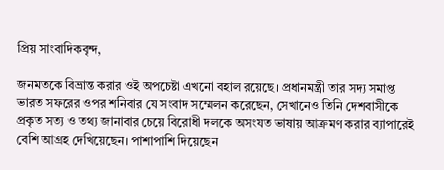প্রিয় সাংবাদিকবৃন্দ,

জনমতকে বিভ্রান্ত করার ওই অপচেষ্টা এখনো বহাল রয়েছে। প্রধানমন্ত্রী তার সদ্য সমাপ্ত ভারত সফরের ওপর শনিবার যে সংবাদ সম্মেলন করেছেন, সেখানেও তিনি দেশবাসীকে প্রকৃত সত্য ও তথ্য জানাবার চেয়ে বিরোধী দলকে অসংযত ভাষায় আক্রমণ করার ব্যাপারেই বেশি আগ্রহ দেখিয়েছেন। পাশাপাশি দিয়েছেন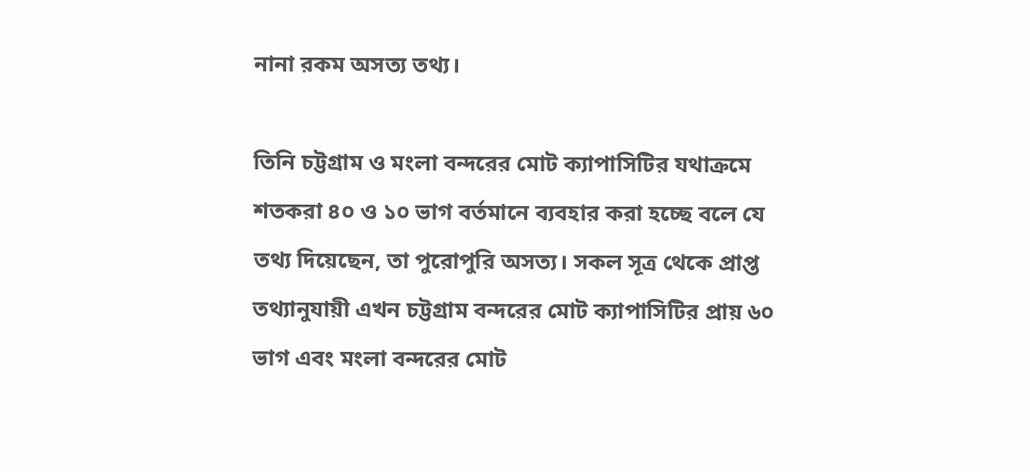নানা রকম অসত্য তথ্য।

তিনি চট্টগ্রাম ও মংলা বন্দরের মোট ক্যাপাসিটির যথাক্রমে শতকরা ৪০ ও ১০ ভাগ বর্তমানে ব্যবহার করা হচ্ছে বলে যে তথ্য দিয়েছেন, তা পুরোপুরি অসত্য। সকল সূত্র থেকে প্রাপ্ত তথ্যানুযায়ী এখন চট্টগ্রাম বন্দরের মোট ক্যাপাসিটির প্রায় ৬০ ভাগ এবং মংলা বন্দরের মোট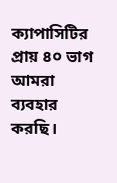ক্যাপাসিটির প্রায় ৪০ ভাগ আমরা ব্যবহার করছি।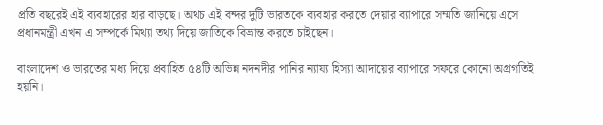প্রতি বছরেই এই ব্যবহারের হার বাড়ছে। অথচ এই বন্দর দুটি ভারতকে ব্যবহার করতে দেয়ার ব্যাপারে সম্মতি জানিয়ে এসে প্রধানমন্ত্রী এখন এ সম্পর্কে মিথ্যা তথ্য দিয়ে জাতিকে বিভ্রান্ত করতে চাইছেন।

বাংলাদেশ ও ভারতের মধ্য দিয়ে প্রবাহিত ৫৪টি অভিন্ন নদনদীর পানির ন্যায্য হিস্যা আদায়ের ব্যাপারে সফরে কোনো অগ্রগতিই হয়নি।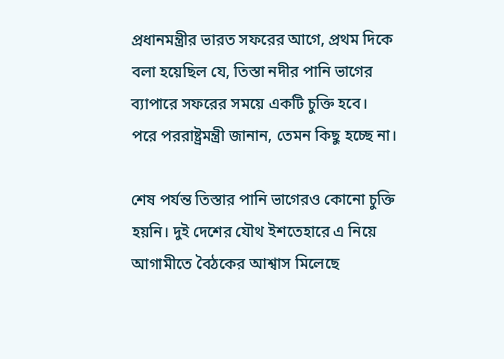প্রধানমন্ত্রীর ভারত সফরের আগে, প্রথম দিকে বলা হয়েছিল যে, তিস্তা নদীর পানি ভাগের ব্যাপারে সফরের সময়ে একটি চুক্তি হবে।
পরে পররাষ্ট্রমন্ত্রী জানান, তেমন কিছু হচ্ছে না।

শেষ পর্যন্ত তিস্তার পানি ভাগেরও কোনো চুক্তি হয়নি। দুই দেশের যৌথ ইশতেহারে এ নিয়ে আগামীতে বৈঠকের আশ্বাস মিলেছে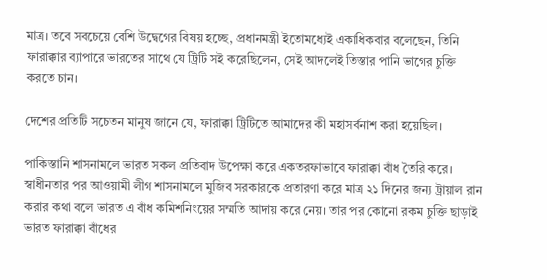মাত্র। তবে সবচেয়ে বেশি উদ্বেগের বিষয় হচ্ছে, প্রধানমন্ত্রী ইতোমধ্যেই একাধিকবার বলেছেন, তিনি ফারাক্কার ব্যাপারে ভারতের সাথে যে ট্রিটি সই করেছিলেন, সেই আদলেই তিস্তার পানি ভাগের চুক্তি করতে চান।

দেশের প্রতিটি সচেতন মানুষ জানে যে, ফারাক্কা ট্রিটিতে আমাদের কী মহাসর্বনাশ করা হয়েছিল।

পাকিস্তানি শাসনামলে ভারত সকল প্রতিবাদ উপেক্ষা করে একতরফাভাবে ফারাক্কা বাঁধ তৈরি করে। স্বাধীনতার পর আওয়ামী লীগ শাসনামলে মুজিব সরকারকে প্রতারণা করে মাত্র ২১ দিনের জন্য ট্রায়াল রান করার কথা বলে ভারত এ বাঁধ কমিশনিংয়ের সম্মতি আদায় করে নেয়। তার পর কোনো রকম চুক্তি ছাড়াই ভারত ফারাক্কা বাঁধের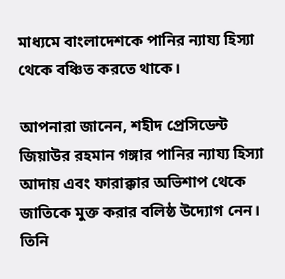মাধ্যমে বাংলাদেশকে পানির ন্যায্য হিস্যা থেকে বঞ্চিত করতে থাকে।

আপনারা জানেন, শহীদ প্রেসিডেন্ট জিয়াউর রহমান গঙ্গার পানির ন্যায্য হিস্যা আদায় এবং ফারাক্কার অভিশাপ থেকে জাতিকে মুক্ত করার বলিষ্ঠ উদ্যোগ নেন। তিনি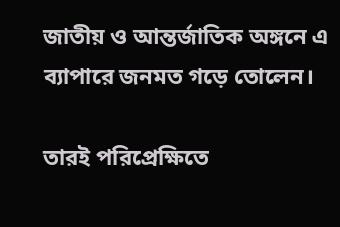জাতীয় ও আন্তর্জাতিক অঙ্গনে এ ব্যাপারে জনমত গড়ে তোলেন।

তারই পরিপ্রেক্ষিতে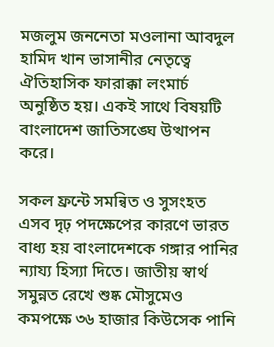মজলুম জননেতা মওলানা আবদুল হামিদ খান ভাসানীর নেতৃত্বে ঐতিহাসিক ফারাক্কা লংমার্চ অনুষ্ঠিত হয়। একই সাথে বিষয়টি বাংলাদেশ জাতিসঙ্ঘে উত্থাপন করে।

সকল ফ্রন্টে সমন্বিত ও সুসংহত এসব দৃঢ় পদক্ষেপের কারণে ভারত বাধ্য হয় বাংলাদেশকে গঙ্গার পানির ন্যায্য হিস্যা দিতে। জাতীয় স্বার্থ সমুন্নত রেখে শুষ্ক মৌসুমেও কমপক্ষে ৩৬ হাজার কিউসেক পানি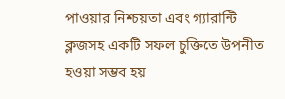পাওয়ার নিশ্চয়তা এবং গ্যারান্টি ক্লজসহ একটি সফল চুক্তিতে উপনীত হওয়া সম্ভব হয়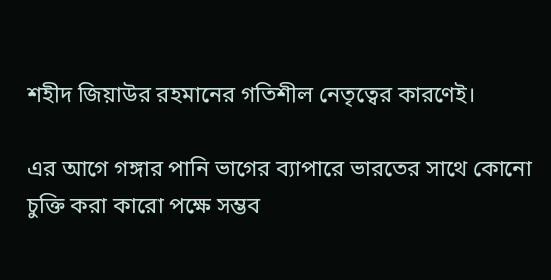শহীদ জিয়াউর রহমানের গতিশীল নেতৃত্বের কারণেই।

এর আগে গঙ্গার পানি ভাগের ব্যাপারে ভারতের সাথে কোনো চুক্তি করা কারো পক্ষে সম্ভব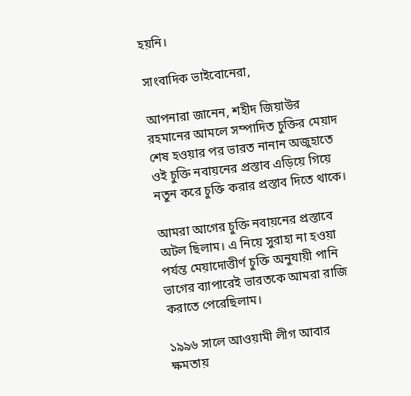হয়নি।

সাংবাদিক ভাইবোনেরা,

আপনারা জানেন, শহীদ জিয়াউর রহমানের আমলে সম্পাদিত চুক্তির মেয়াদ শেষ হওয়ার পর ভারত নানান অজুহাতে ওই চুক্তি নবায়নের প্রস্তাব এড়িয়ে গিয়ে নতুন করে চুক্তি করার প্রস্তাব দিতে থাকে।

আমরা আগের চুক্তি নবায়নের প্রস্তাবে অটল ছিলাম। এ নিয়ে সুরাহা না হওয়া পর্যন্ত মেয়াদোত্তীর্ণ চুক্তি অনুযায়ী পানি ভাগের ব্যাপারেই ভারতকে আমরা রাজি করাতে পেরেছিলাম।

১৯৯৬ সালে আওয়ামী লীগ আবার ক্ষমতায়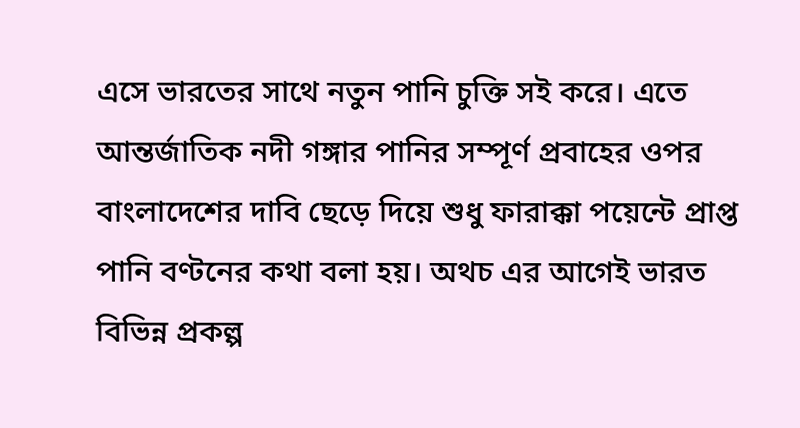এসে ভারতের সাথে নতুন পানি চুক্তি সই করে। এতে আন্তর্জাতিক নদী গঙ্গার পানির সম্পূর্ণ প্রবাহের ওপর বাংলাদেশের দাবি ছেড়ে দিয়ে শুধু ফারাক্কা পয়েন্টে প্রাপ্ত পানি বণ্টনের কথা বলা হয়। অথচ এর আগেই ভারত বিভিন্ন প্রকল্প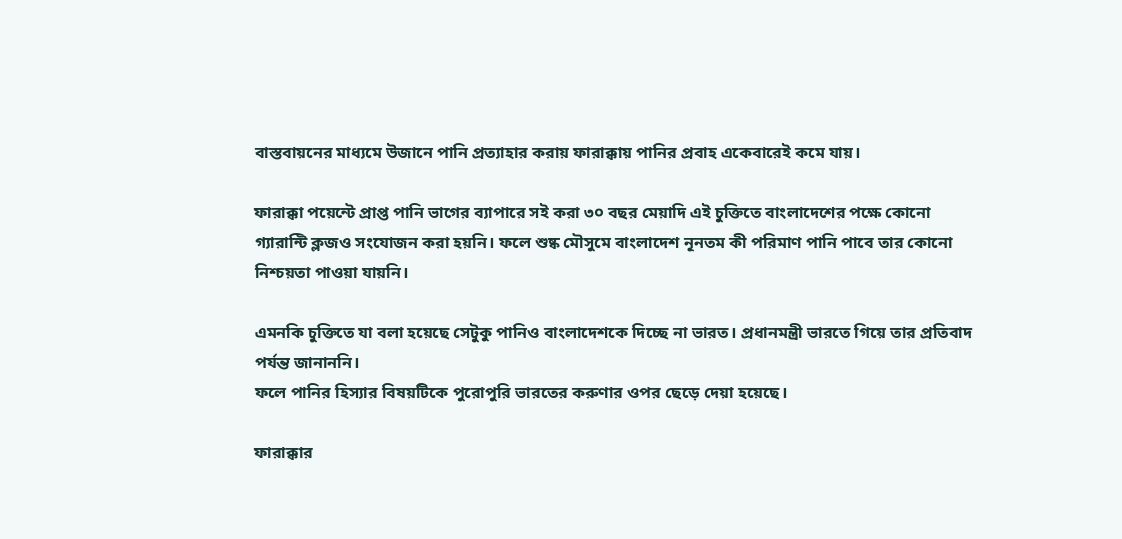বাস্তবায়নের মাধ্যমে উজানে পানি প্রত্যাহার করায় ফারাক্কায় পানির প্রবাহ একেবারেই কমে যায়।

ফারাক্কা পয়েন্টে প্রাপ্ত পানি ভাগের ব্যাপারে সই করা ৩০ বছর মেয়াদি এই চুক্তিতে বাংলাদেশের পক্ষে কোনো গ্যারান্টি ক্লজও সংযোজন করা হয়নি। ফলে শুষ্ক মৌসুমে বাংলাদেশ নূনতম কী পরিমাণ পানি পাবে তার কোনো নিশ্চয়তা পাওয়া যায়নি।

এমনকি চুক্তিতে যা বলা হয়েছে সেটুকু পানিও বাংলাদেশকে দিচ্ছে না ভারত। প্রধানমন্ত্রী ভারতে গিয়ে তার প্রতিবাদ পর্যন্ত জানাননি।
ফলে পানির হিস্যার বিষয়টিকে পুরোপুরি ভারতের করুণার ওপর ছেড়ে দেয়া হয়েছে।

ফারাক্কার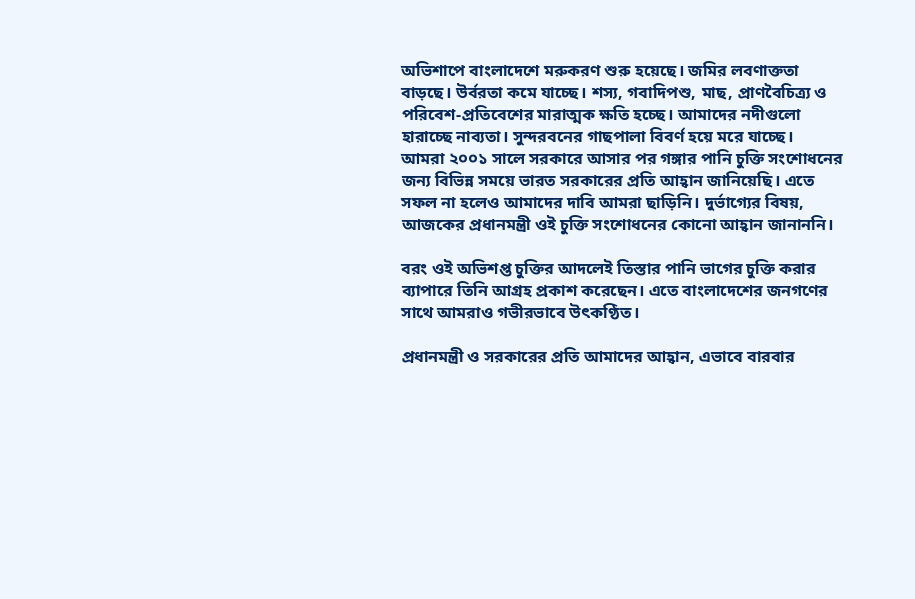অভিশাপে বাংলাদেশে মরুকরণ শুরু হয়েছে। জমির লবণাক্ততা বাড়ছে। উর্বরতা কমে যাচ্ছে। শস্য, গবাদিপশু, মাছ, প্রাণবৈচিত্র্য ও পরিবেশ-প্রতিবেশের মারাত্মক ক্ষতি হচ্ছে। আমাদের নদীগুলো হারাচ্ছে নাব্যতা। সুন্দরবনের গাছপালা বিবর্ণ হয়ে মরে যাচ্ছে।
আমরা ২০০১ সালে সরকারে আসার পর গঙ্গার পানি চুক্তি সংশোধনের জন্য বিভিন্ন সময়ে ভারত সরকারের প্রতি আহ্বান জানিয়েছি। এতে সফল না হলেও আমাদের দাবি আমরা ছাড়িনি। দুর্ভাগ্যের বিষয়, আজকের প্রধানমন্ত্রী ওই চুক্তি সংশোধনের কোনো আহ্বান জানাননি।

বরং ওই অভিশপ্ত চুক্তির আদলেই তিস্তার পানি ভাগের চুক্তি করার ব্যাপারে তিনি আগ্রহ প্রকাশ করেছেন। এতে বাংলাদেশের জনগণের সাথে আমরাও গভীরভাবে উৎকণ্ঠিত।

প্রধানমন্ত্রী ও সরকারের প্রতি আমাদের আহ্বান, এভাবে বারবার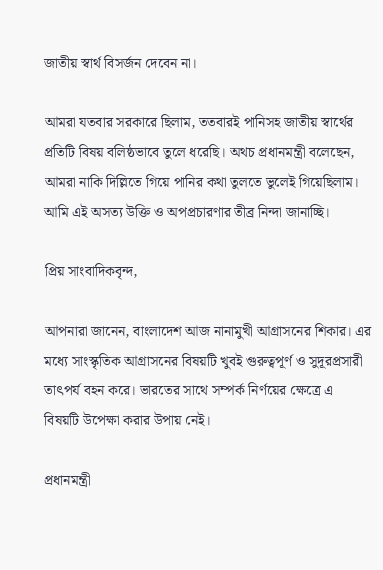জাতীয় স্বার্থ বিসর্জন দেবেন না।

আমরা যতবার সরকারে ছিলাম, ততবারই পানিসহ জাতীয় স্বার্থের প্রতিটি বিষয় বলিষ্ঠভাবে তুলে ধরেছি। অথচ প্রধানমন্ত্রী বলেছেন, আমরা নাকি দিল্লিতে গিয়ে পানির কথা তুলতে ভুলেই গিয়েছিলাম। আমি এই অসত্য উক্তি ও অপপ্রচারণার তীব্র নিন্দা জানাচ্ছি।

প্রিয় সাংবাদিকবৃন্দ,

আপনারা জানেন, বাংলাদেশ আজ নানামুখী আগ্রাসনের শিকার। এর মধ্যে সাংস্কৃতিক আগ্রাসনের বিষয়টি খুবই গুরুত্বপূর্ণ ও সুদূরপ্রসারী তাৎপর্য বহন করে। ভারতের সাথে সম্পর্ক নির্ণয়ের ক্ষেত্রে এ বিষয়টি উপেক্ষা করার উপায় নেই।

প্রধানমন্ত্রী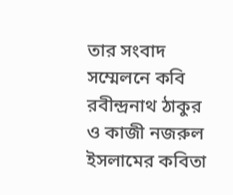তার সংবাদ সম্মেলনে কবি রবীন্দ্রনাথ ঠাকুর ও কাজী নজরুল ইসলামের কবিতা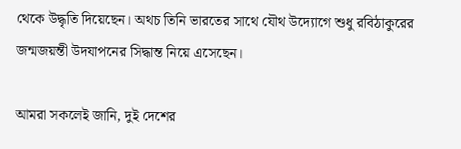থেকে উদ্ধৃতি দিয়েছেন। অথচ তিনি ভারতের সাথে যৌথ উদ্যোগে শুধু রবিঠাকুরের জন্মজয়ন্তী উদযাপনের সিদ্ধান্ত নিয়ে এসেছেন।

আমরা সকলেই জানি, দুই দেশের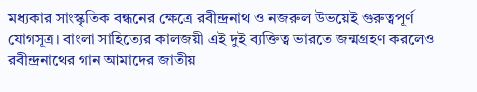মধ্যকার সাংস্কৃতিক বন্ধনের ক্ষেত্রে রবীন্দ্রনাথ ও নজরুল উভয়েই গুরুত্বপূর্ণ যোগসূত্র। বাংলা সাহিত্যের কালজয়ী এই দুই ব্যক্তিত্ব ভারতে জন্মগ্রহণ করলেও রবীন্দ্রনাথের গান আমাদের জাতীয়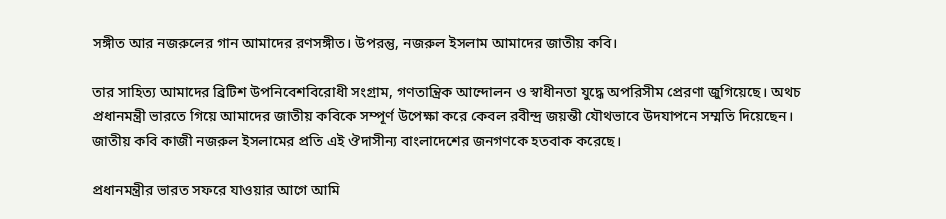সঙ্গীত আর নজরুলের গান আমাদের রণসঙ্গীত। উপরন্তু, নজরুল ইসলাম আমাদের জাতীয় কবি।

তার সাহিত্য আমাদের ব্রিটিশ উপনিবেশবিরোধী সংগ্রাম, গণতান্ত্রিক আন্দোলন ও স্বাধীনতা যুদ্ধে অপরিসীম প্রেরণা জুগিয়েছে। অথচ প্রধানমন্ত্রী ভারতে গিয়ে আমাদের জাতীয় কবিকে সম্পূর্ণ উপেক্ষা করে কেবল রবীন্দ্র জয়ন্তী যৌথভাবে উদযাপনে সম্মতি দিয়েছেন।
জাতীয় কবি কাজী নজরুল ইসলামের প্রতি এই ঔদাসীন্য বাংলাদেশের জনগণকে হতবাক করেছে।

প্রধানমন্ত্রীর ভারত সফরে যাওয়ার আগে আমি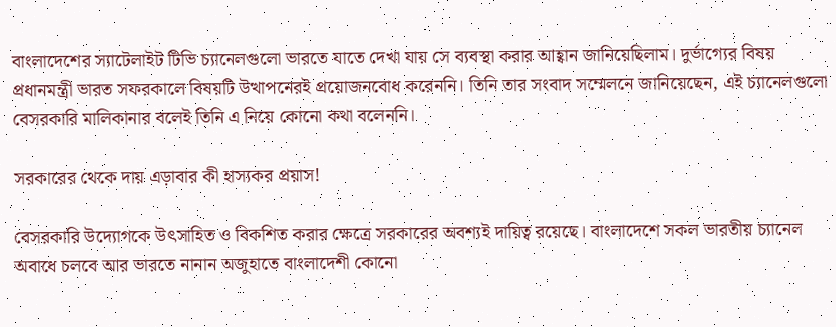বাংলাদেশের স্যাটেলাইট টিভি চ্যানেলগুলো ভারতে যাতে দেখা যায় সে ব্যবস্থা করার আহ্বান জানিয়েছিলাম। দুর্ভাগ্যের বিষয় প্রধানমন্ত্রী ভারত সফরকালে বিষয়টি উত্থাপনেরই প্রয়োজনবোধ করেননি। তিনি তার সংবাদ সম্মেলনে জানিয়েছেন, এই চ্যানেলগুলো বেসরকারি মালিকানার বলেই তিনি এ নিয়ে কোনো কথা বলেননি।

সরকারের থেকে দায় এড়াবার কী হাস্যকর প্রয়াস!

বেসরকারি উদ্যোগকে উৎসাহিত ও বিকশিত করার ক্ষেত্রে সরকারের অবশ্যই দায়িত্ব রয়েছে। বাংলাদেশে সকল ভারতীয় চ্যানেল অবাধে চলবে আর ভারতে নানান অজুহাতে বাংলাদেশী কোনো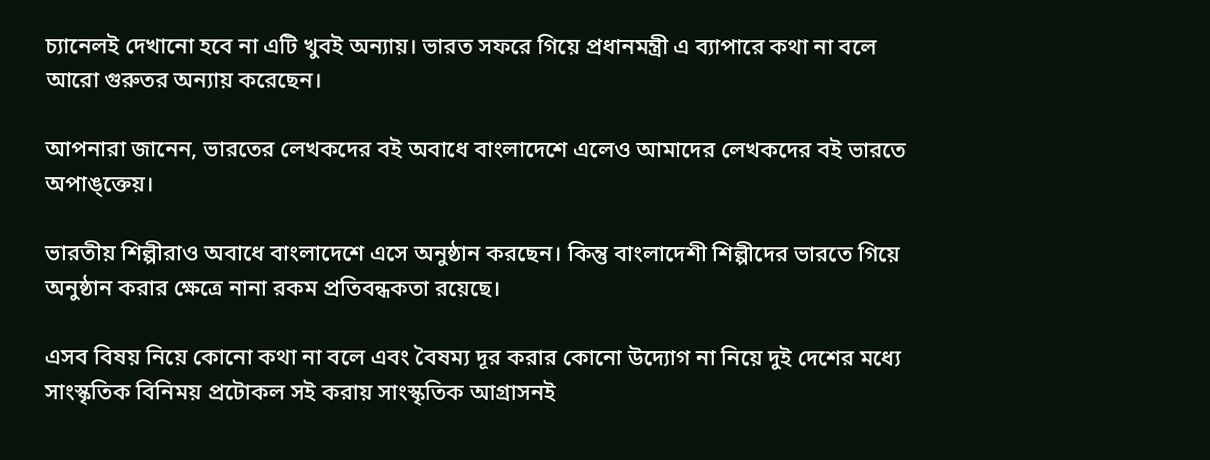চ্যানেলই দেখানো হবে না এটি খুবই অন্যায়। ভারত সফরে গিয়ে প্রধানমন্ত্রী এ ব্যাপারে কথা না বলে আরো গুরুতর অন্যায় করেছেন।

আপনারা জানেন, ভারতের লেখকদের বই অবাধে বাংলাদেশে এলেও আমাদের লেখকদের বই ভারতে অপাঙ্‌ক্তেয়।

ভারতীয় শিল্পীরাও অবাধে বাংলাদেশে এসে অনুষ্ঠান করছেন। কিন্তু বাংলাদেশী শিল্পীদের ভারতে গিয়ে অনুষ্ঠান করার ক্ষেত্রে নানা রকম প্রতিবন্ধকতা রয়েছে।

এসব বিষয় নিয়ে কোনো কথা না বলে এবং বৈষম্য দূর করার কোনো উদ্যোগ না নিয়ে দুই দেশের মধ্যে সাংস্কৃতিক বিনিময় প্রটোকল সই করায় সাংস্কৃতিক আগ্রাসনই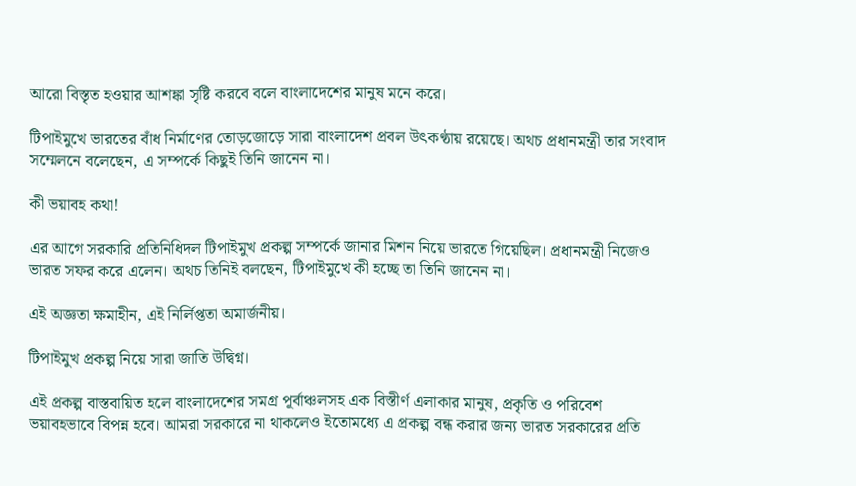আরো বিস্তৃত হওয়ার আশঙ্কা সৃষ্টি করবে বলে বাংলাদেশের মানুষ মনে করে।

টিপাইমুখে ভারতের বাঁধ নির্মাণের তোড়জোড়ে সারা বাংলাদেশ প্রবল উৎকণ্ঠায় রয়েছে। অথচ প্রধানমন্ত্রী তার সংবাদ সম্মেলনে বলেছেন, এ সম্পর্কে কিছুই তিনি জানেন না।

কী ভয়াবহ কথা!

এর আগে সরকারি প্রতিনিধিদল টিপাইমুখ প্রকল্প সম্পর্কে জানার মিশন নিয়ে ভারতে গিয়েছিল। প্রধানমন্ত্রী নিজেও ভারত সফর করে এলেন। অথচ তিনিই বলছেন, টিপাইমুখে কী হচ্ছে তা তিনি জানেন না।

এই অজ্ঞতা ক্ষমাহীন, এই নির্লিপ্ততা অমার্জনীয়।

টিপাইমুখ প্রকল্প নিয়ে সারা জাতি উদ্বিগ্ন।

এই প্রকল্প বাস্তবায়িত হলে বাংলাদেশের সমগ্র পূর্বাঞ্চলসহ এক বিস্তীর্ণ এলাকার মানুষ, প্রকৃতি ও পরিবেশ ভয়াবহভাবে বিপন্ন হবে। আমরা সরকারে না থাকলেও ইতোমধ্যে এ প্রকল্প বন্ধ করার জন্য ভারত সরকারের প্রতি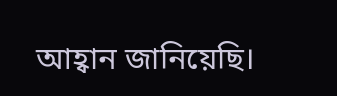আহ্বান জানিয়েছি।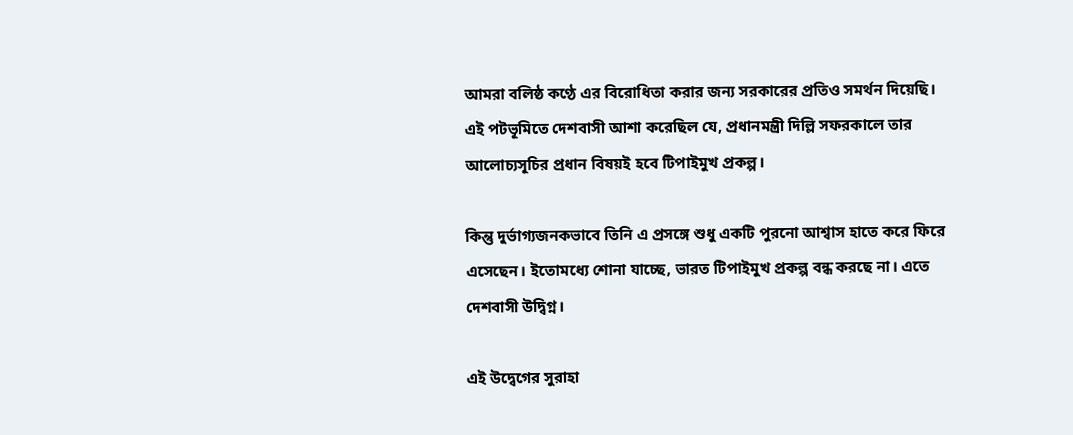আমরা বলিষ্ঠ কণ্ঠে এর বিরোধিতা করার জন্য সরকারের প্রতিও সমর্থন দিয়েছি। এই পটভূমিতে দেশবাসী আশা করেছিল যে, প্রধানমন্ত্রী দিল্লি সফরকালে তার আলোচ্যসূচির প্রধান বিষয়ই হবে টিপাইমুখ প্রকল্প।

কিন্তু দুর্ভাগ্যজনকভাবে তিনি এ প্রসঙ্গে শুধু একটি পুরনো আশ্বাস হাতে করে ফিরে এসেছেন। ইতোমধ্যে শোনা যাচ্ছে, ভারত টিপাইমুখ প্রকল্প বন্ধ করছে না। এতে দেশবাসী উদ্বিগ্ন।

এই উদ্বেগের সুরাহা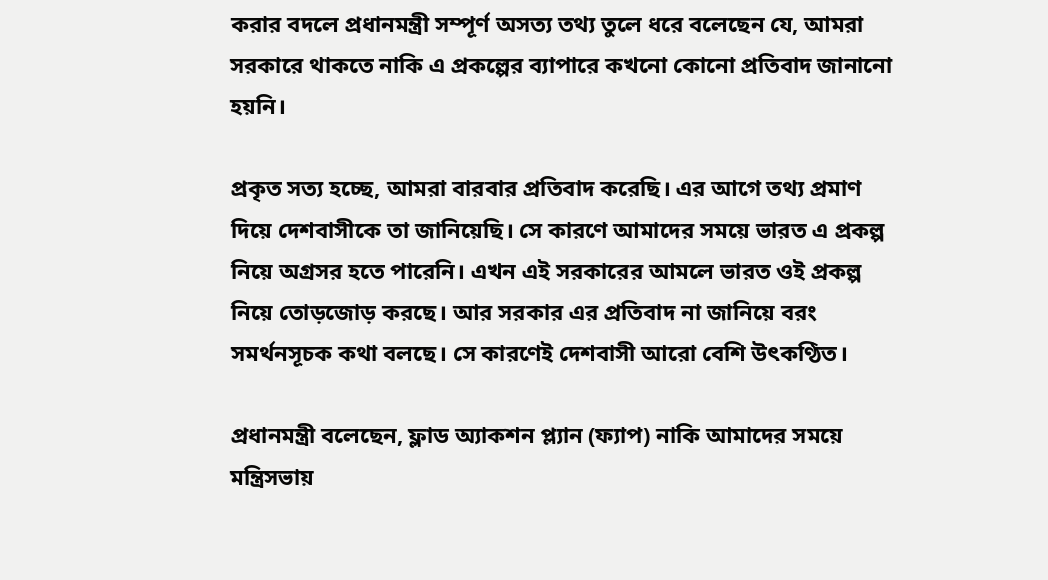করার বদলে প্রধানমন্ত্রী সম্পূর্ণ অসত্য তথ্য তুলে ধরে বলেছেন যে, আমরা সরকারে থাকতে নাকি এ প্রকল্পের ব্যাপারে কখনো কোনো প্রতিবাদ জানানো হয়নি।

প্রকৃত সত্য হচ্ছে, আমরা বারবার প্রতিবাদ করেছি। এর আগে তথ্য প্রমাণ দিয়ে দেশবাসীকে তা জানিয়েছি। সে কারণে আমাদের সময়ে ভারত এ প্রকল্প নিয়ে অগ্রসর হতে পারেনি। এখন এই সরকারের আমলে ভারত ওই প্রকল্প নিয়ে তোড়জোড় করছে। আর সরকার এর প্রতিবাদ না জানিয়ে বরং সমর্থনসূচক কথা বলছে। সে কারণেই দেশবাসী আরো বেশি উৎকণ্ঠিত।

প্রধানমন্ত্রী বলেছেন, ফ্লাড অ্যাকশন প্ল্যান (ফ্যাপ) নাকি আমাদের সময়ে মন্ত্রিসভায়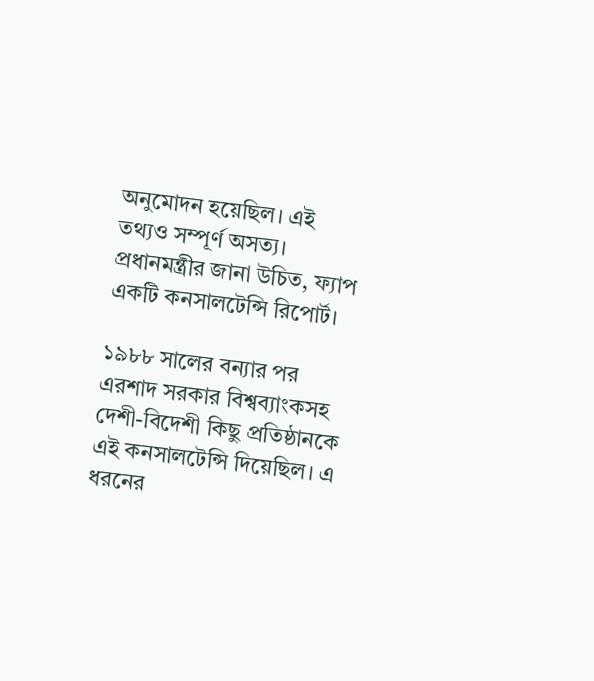অনুমোদন হয়েছিল। এই তথ্যও সম্পূর্ণ অসত্য। প্রধানমন্ত্রীর জানা উচিত, ফ্যাপ একটি কনসালটেন্সি রিপোর্ট।

১৯৮৮ সালের বন্যার পর এরশাদ সরকার বিশ্বব্যাংকসহ দেশী-বিদেশী কিছু প্রতিষ্ঠানকে এই কনসালটেন্সি দিয়েছিল। এ ধরনের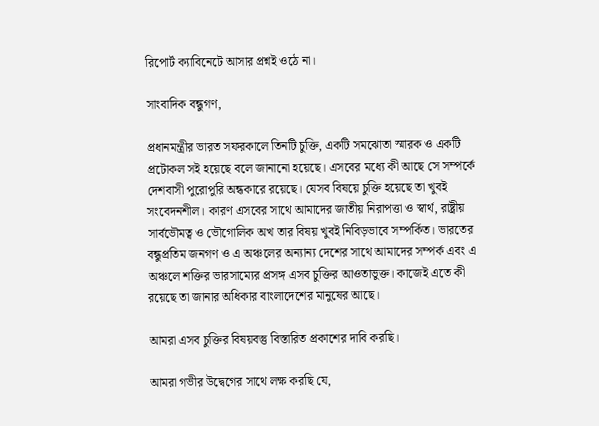রিপোর্ট ক্যাবিনেটে আসার প্রশ্নই ওঠে না।

সাংবাদিক বন্ধুগণ,

প্রধানমন্ত্রীর ভারত সফরকালে তিনটি চুক্তি, একটি সমঝোতা স্মারক ও একটি প্রটোকল সই হয়েছে বলে জানানো হয়েছে। এসবের মধ্যে কী আছে সে সম্পর্কে দেশবাসী পুরোপুরি অন্ধকারে রয়েছে। যেসব বিষয়ে চুক্তি হয়েছে তা খুবই সংবেদনশীল। কারণ এসবের সাথে আমাদের জাতীয় নিরাপত্তা ও স্বার্থ, রাষ্ট্রীয় সার্বভৌমত্ব ও ভৌগোলিক অখ তার বিষয় খুবই নিবিড়ভাবে সম্পর্কিত। ভারতের বন্ধুপ্রতিম জনগণ ও এ অঞ্চলের অন্যান্য দেশের সাথে আমাদের সম্পর্ক এবং এ অঞ্চলে শক্তির ভারসাম্যের প্রসঙ্গ এসব চুক্তির আওতাভুক্ত। কাজেই এতে কী রয়েছে তা জানার অধিকার বাংলাদেশের মানুষের আছে।

আমরা এসব চুক্তির বিষয়বস্তু বিস্তারিত প্রকাশের দাবি করছি।

আমরা গভীর উদ্বেগের সাথে লক্ষ করছি যে,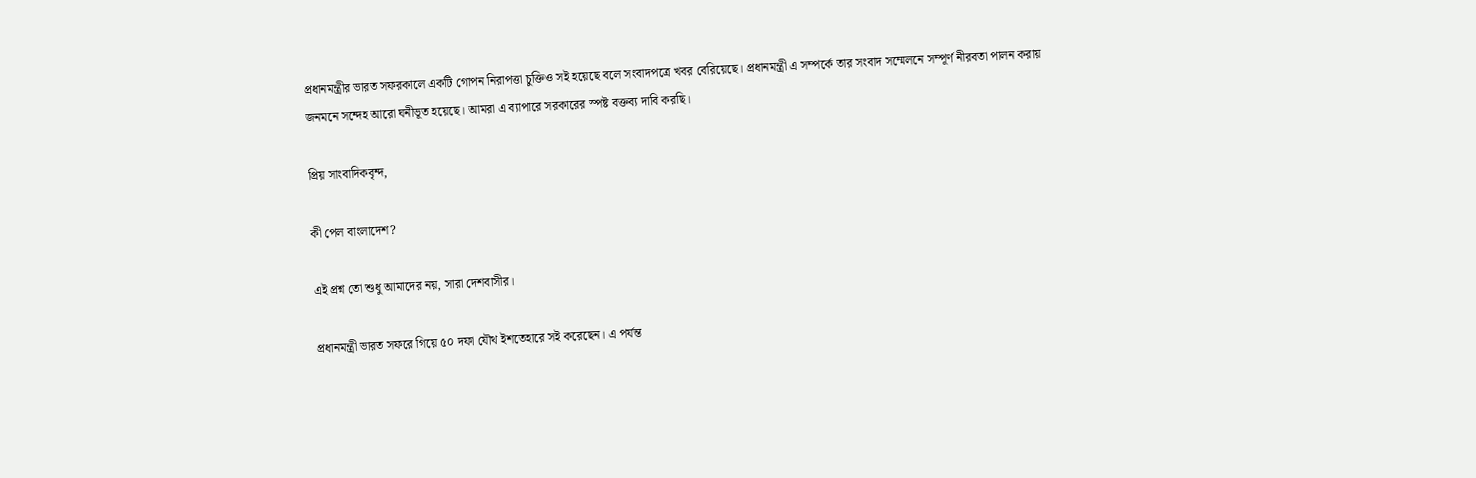প্রধানমন্ত্রীর ভারত সফরকালে একটি গোপন নিরাপত্তা চুক্তিও সই হয়েছে বলে সংবাদপত্রে খবর বেরিয়েছে। প্রধানমন্ত্রী এ সম্পর্কে তার সংবাদ সম্মেলনে সম্পূর্ণ নীরবতা পালন করায় জনমনে সন্দেহ আরো ঘনীভূত হয়েছে। আমরা এ ব্যাপারে সরকারের স্পষ্ট বক্তব্য দাবি করছি।

প্রিয় সাংবাদিকবৃন্দ,

কী পেল বাংলাদেশ?

এই প্রশ্ন তো শুধু আমাদের নয়, সারা দেশবাসীর।

প্রধানমন্ত্রী ভারত সফরে গিয়ে ৫০ দফা যৌথ ইশতেহারে সই করেছেন। এ পর্যন্ত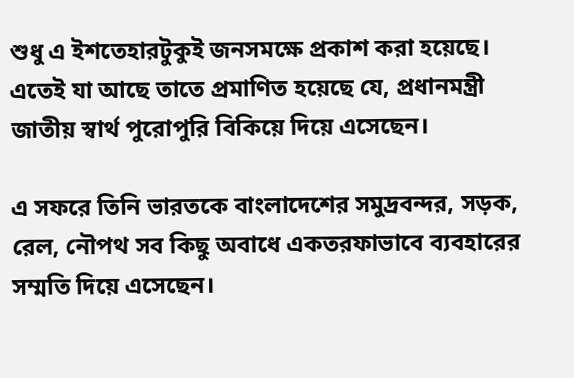শুধু এ ইশতেহারটুকুই জনসমক্ষে প্রকাশ করা হয়েছে। এতেই যা আছে তাতে প্রমাণিত হয়েছে যে, প্রধানমন্ত্রী জাতীয় স্বার্থ পুরোপুরি বিকিয়ে দিয়ে এসেছেন।

এ সফরে তিনি ভারতকে বাংলাদেশের সমুদ্রবন্দর, সড়ক, রেল, নৌপথ সব কিছু অবাধে একতরফাভাবে ব্যবহারের সম্মতি দিয়ে এসেছেন।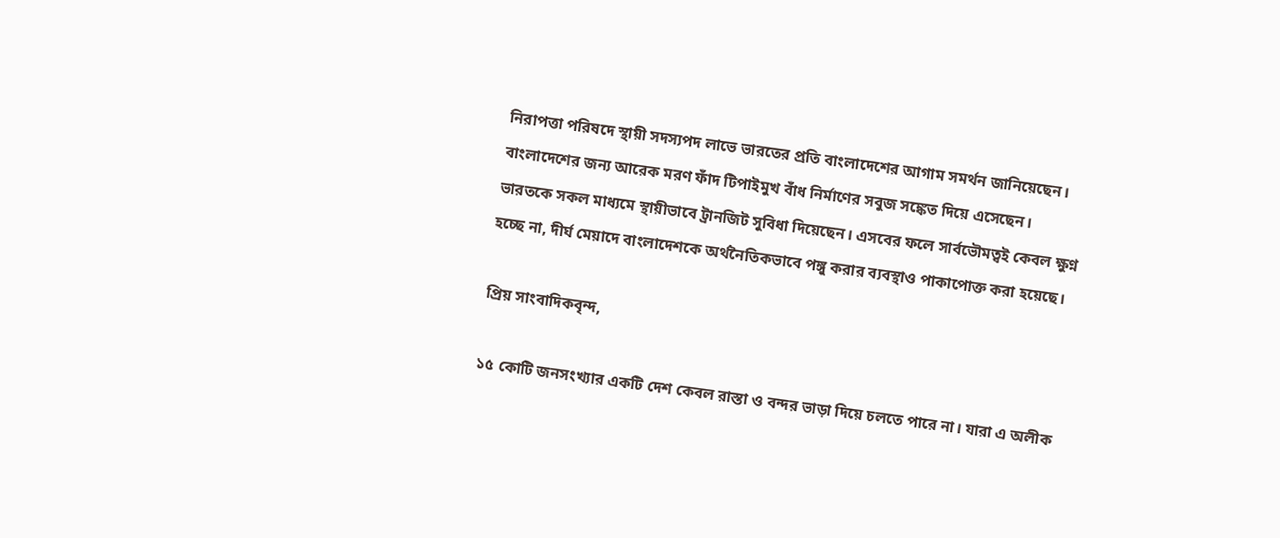নিরাপত্তা পরিষদে স্থায়ী সদস্যপদ লাভে ভারতের প্রতি বাংলাদেশের আগাম সমর্থন জানিয়েছেন। বাংলাদেশের জন্য আরেক মরণ ফাঁদ টিপাইমুখ বাঁধ নির্মাণের সবুজ সঙ্কেত দিয়ে এসেছেন। ভারতকে সকল মাধ্যমে স্থায়ীভাবে ট্রানজিট সুবিধা দিয়েছেন। এসবের ফলে সার্বভৌমত্বই কেবল ক্ষুণ্ন হচ্ছে না, দীর্ঘ মেয়াদে বাংলাদেশকে অর্থনৈতিকভাবে পঙ্গু করার ব্যবস্থাও পাকাপোক্ত করা হয়েছে।

প্রিয় সাংবাদিকবৃন্দ,

১৫ কোটি জনসংখ্যার একটি দেশ কেবল রাস্তা ও বন্দর ভাড়া দিয়ে চলতে পারে না। যারা এ অলীক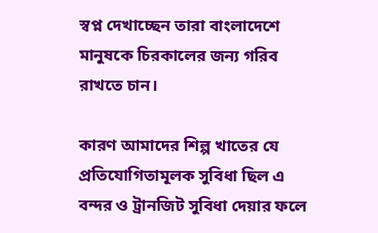স্বপ্ন দেখাচ্ছেন তারা বাংলাদেশে মানুষকে চিরকালের জন্য গরিব রাখতে চান।

কারণ আমাদের শিল্প খাতের যে প্রতিযোগিতামূলক সুবিধা ছিল এ বন্দর ও ট্রানজিট সুবিধা দেয়ার ফলে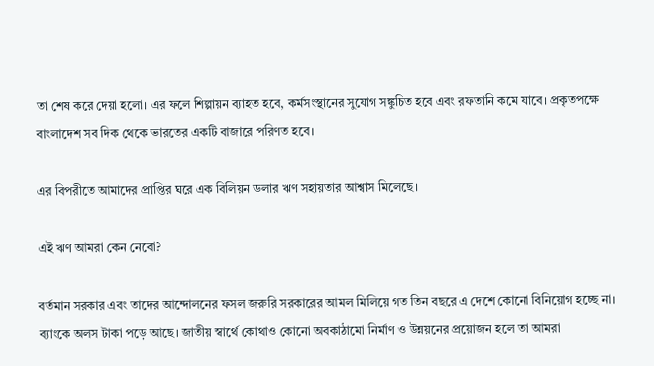তা শেষ করে দেয়া হলো। এর ফলে শিল্পায়ন ব্যাহত হবে, কর্মসংস্থানের সুযোগ সঙ্কুচিত হবে এবং রফতানি কমে যাবে। প্রকৃতপক্ষে বাংলাদেশ সব দিক থেকে ভারতের একটি বাজারে পরিণত হবে।

এর বিপরীতে আমাদের প্রাপ্তির ঘরে এক বিলিয়ন ডলার ঋণ সহায়তার আশ্বাস মিলেছে।

এই ঋণ আমরা কেন নেবো?

বর্তমান সরকার এবং তাদের আন্দোলনের ফসল জরুরি সরকারের আমল মিলিয়ে গত তিন বছরে এ দেশে কোনো বিনিয়োগ হচ্ছে না। ব্যাংকে অলস টাকা পড়ে আছে। জাতীয় স্বার্থে কোথাও কোনো অবকাঠামো নির্মাণ ও উন্নয়নের প্রয়োজন হলে তা আমরা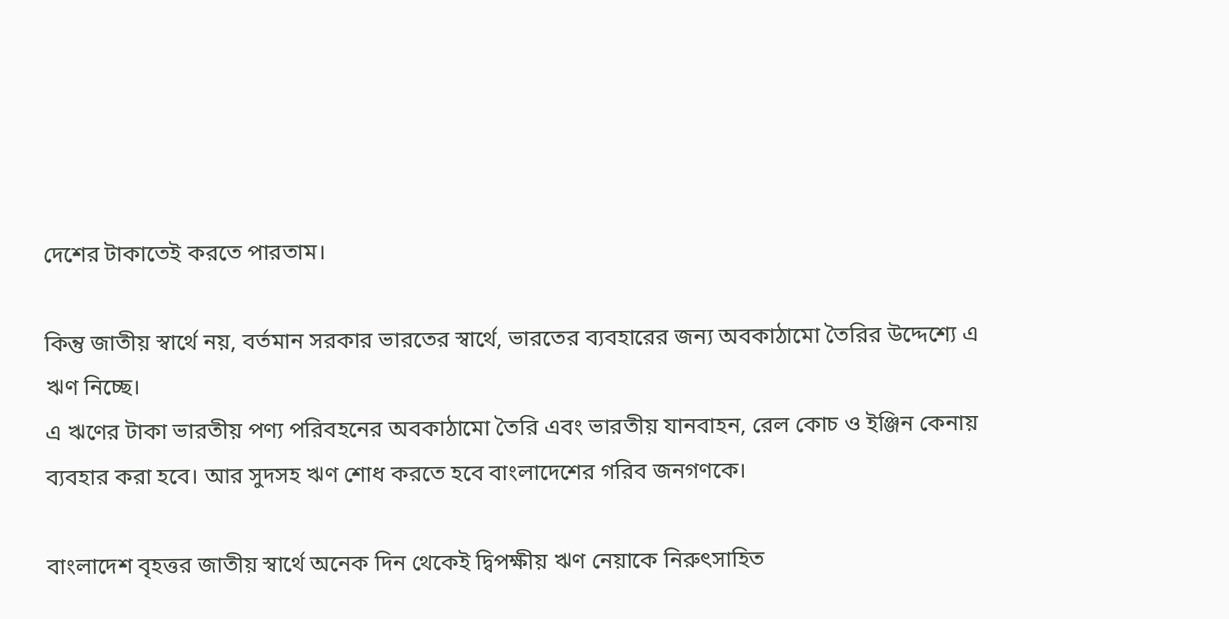দেশের টাকাতেই করতে পারতাম।

কিন্তু জাতীয় স্বার্থে নয়, বর্তমান সরকার ভারতের স্বার্থে, ভারতের ব্যবহারের জন্য অবকাঠামো তৈরির উদ্দেশ্যে এ ঋণ নিচ্ছে।
এ ঋণের টাকা ভারতীয় পণ্য পরিবহনের অবকাঠামো তৈরি এবং ভারতীয় যানবাহন, রেল কোচ ও ইঞ্জিন কেনায় ব্যবহার করা হবে। আর সুদসহ ঋণ শোধ করতে হবে বাংলাদেশের গরিব জনগণকে।

বাংলাদেশ বৃহত্তর জাতীয় স্বার্থে অনেক দিন থেকেই দ্বিপক্ষীয় ঋণ নেয়াকে নিরুৎসাহিত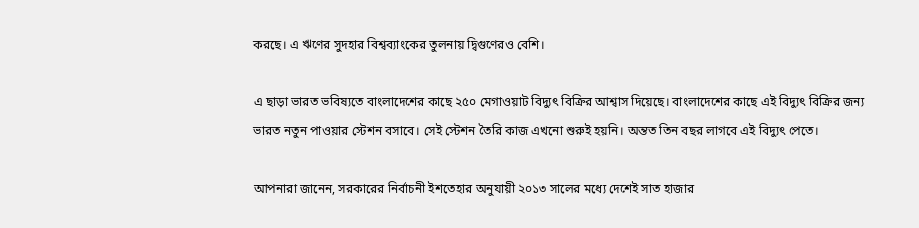করছে। এ ঋণের সুদহার বিশ্বব্যাংকের তুলনায় দ্বিগুণেরও বেশি।

এ ছাড়া ভারত ভবিষ্যতে বাংলাদেশের কাছে ২৫০ মেগাওয়াট বিদ্যুৎ বিক্রির আশ্বাস দিয়েছে। বাংলাদেশের কাছে এই বিদ্যুৎ বিক্রির জন্য ভারত নতুন পাওয়ার স্টেশন বসাবে। সেই স্টেশন তৈরি কাজ এখনো শুরুই হয়নি। অন্তত তিন বছর লাগবে এই বিদ্যুৎ পেতে।

আপনারা জানেন, সরকারের নির্বাচনী ইশতেহার অনুযায়ী ২০১৩ সালের মধ্যে দেশেই সাত হাজার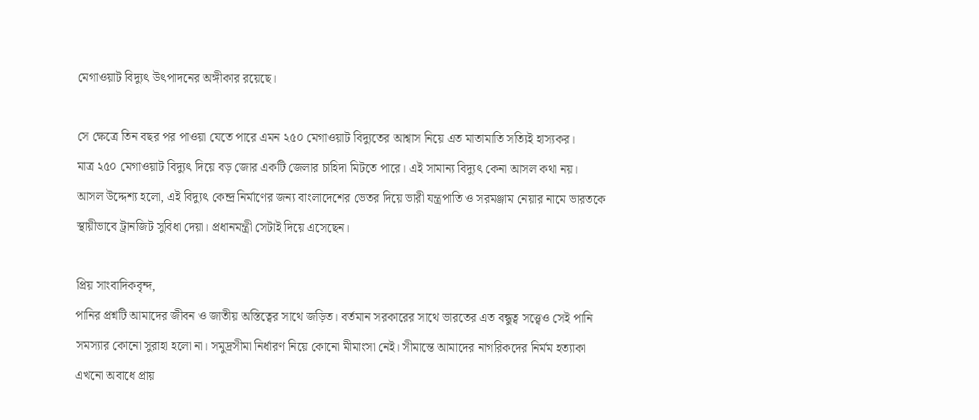মেগাওয়াট বিদ্যুৎ উৎপাদনের অঙ্গীকার রয়েছে।

সে ক্ষেত্রে তিন বছর পর পাওয়া যেতে পারে এমন ২৫০ মেগাওয়াট বিদ্যুতের আশ্বাস নিয়ে এত মাতামাতি সত্যিই হাস্যকর।
মাত্র ২৫০ মেগাওয়াট বিদ্যুৎ দিয়ে বড় জোর একটি জেলার চাহিদা মিটতে পারে। এই সামান্য বিদ্যুৎ কেনা আসল কথা নয়। আসল উদ্দেশ্য হলো, এই বিদ্যুৎ কেন্দ্র নির্মাণের জন্য বাংলাদেশের ভেতর দিয়ে ভারী যন্ত্রপাতি ও সরমঞ্জাম নেয়ার নামে ভারতকে স্থায়ীভাবে ট্রানজিট সুবিধা দেয়া। প্রধানমন্ত্রী সেটাই দিয়ে এসেছেন।

প্রিয় সাংবাদিকবৃন্দ,
পানির প্রশ্নটি আমাদের জীবন ও জাতীয় অস্তিত্বের সাথে জড়িত। বর্তমান সরকারের সাথে ভারতের এত বন্ধুত্ব সত্ত্বেও সেই পানি সমস্যার কোনো সুরাহা হলো না। সমুদ্রসীমা নির্ধারণ নিয়ে কোনো মীমাংসা নেই। সীমান্তে আমাদের নাগরিকদের নির্মম হত্যাকা এখনো অবাধে প্রায়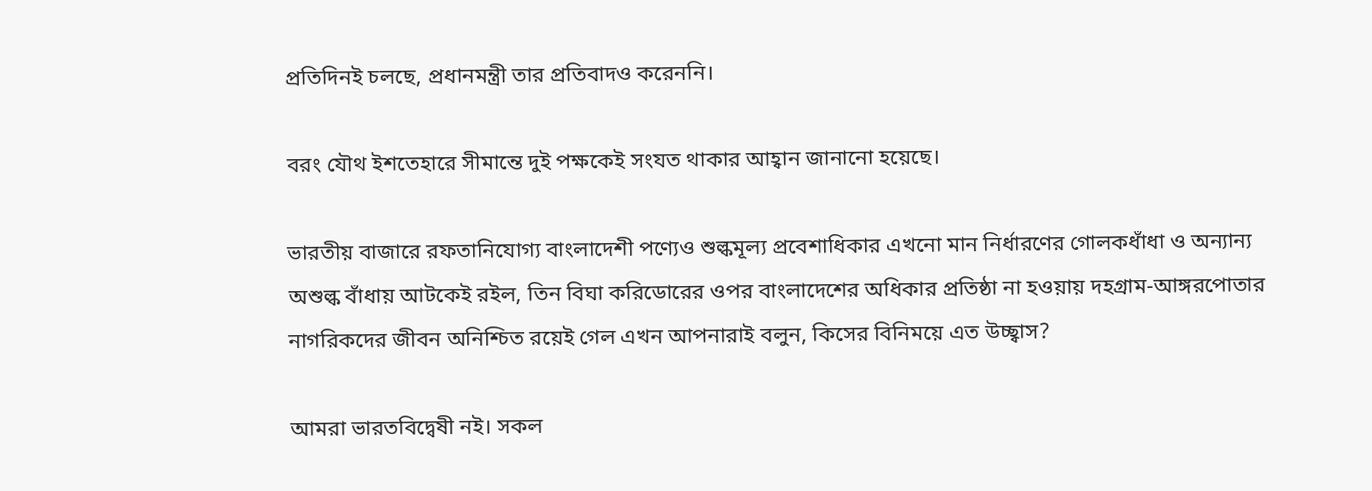প্রতিদিনই চলছে, প্রধানমন্ত্রী তার প্রতিবাদও করেননি।

বরং যৌথ ইশতেহারে সীমান্তে দুই পক্ষকেই সংযত থাকার আহ্বান জানানো হয়েছে।

ভারতীয় বাজারে রফতানিযোগ্য বাংলাদেশী পণ্যেও শুল্কমূল্য প্রবেশাধিকার এখনো মান নির্ধারণের গোলকধাঁধা ও অন্যান্য অশুল্ক বাঁধায় আটকেই রইল, তিন বিঘা করিডোরের ওপর বাংলাদেশের অধিকার প্রতিষ্ঠা না হওয়ায় দহগ্রাম-আঙ্গরপোতার নাগরিকদের জীবন অনিশ্চিত রয়েই গেল এখন আপনারাই বলুন, কিসের বিনিময়ে এত উচ্ছ্বাস?

আমরা ভারতবিদ্বেষী নই। সকল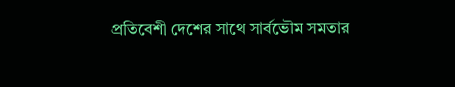প্রতিবেশী দেশের সাথে সার্বভৌম সমতার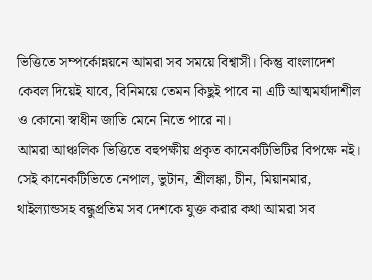ভিত্তিতে সম্পর্কোন্নয়নে আমরা সব সময়ে বিশ্বাসী। কিন্তু বাংলাদেশ কেবল দিয়েই যাবে, বিনিময়ে তেমন কিছুই পাবে না এটি আত্মমর্যাদাশীল ও কোনো স্বাধীন জাতি মেনে নিতে পারে না।
আমরা আঞ্চলিক ভিত্তিতে বহুপক্ষীয় প্রকৃত কানেকটিভিটির বিপক্ষে নই। সেই কানেকটিভিতে নেপাল, ভুটান, শ্রীলঙ্কা, চীন, মিয়ানমার, থাইল্যান্ডসহ বন্ধুপ্রতিম সব দেশকে যুক্ত করার কথা আমরা সব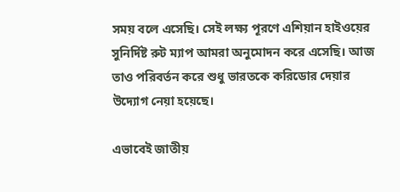সময় বলে এসেছি। সেই লক্ষ্য পূরণে এশিয়ান হাইওয়ের সুনির্দিষ্ট রুট ম্যাপ আমরা অনুমোদন করে এসেছি। আজ তাও পরিবর্তন করে শুধু ভারতকে করিডোর দেয়ার উদ্যোগ নেয়া হয়েছে।

এভাবেই জাতীয়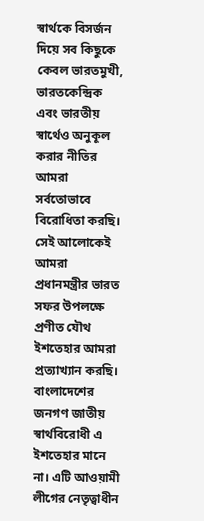স্বার্থকে বিসর্জন দিয়ে সব কিছুকে কেবল ভারতমুখী, ভারতকেন্দ্রিক এবং ভারতীয় স্বার্থেও অনুকূল করার নীতির আমরা সর্বতোভাবে বিরোধিতা করছি। সেই আলোকেই আমরা প্রধানমন্ত্রীর ভারত সফর উপলক্ষে প্রণীত যৌথ ইশতেহার আমরা প্রত্যাখ্যান করছি। বাংলাদেশের জনগণ জাতীয় স্বার্থবিরোধী এ ইশতেহার মানে না। এটি আওয়ামী লীগের নেতৃত্বাধীন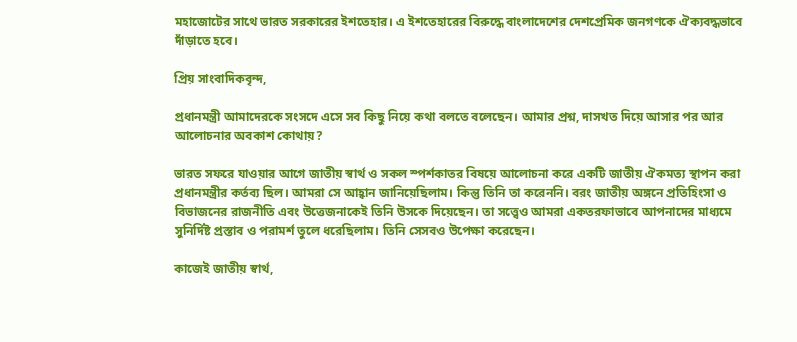মহাজোটের সাথে ভারত সরকারের ইশতেহার। এ ইশতেহারের বিরুদ্ধে বাংলাদেশের দেশপ্রেমিক জনগণকে ঐক্যবদ্ধভাবে দাঁড়াতে হবে।

প্রিয় সাংবাদিকবৃন্দ,

প্রধানমন্ত্রী আমাদেরকে সংসদে এসে সব কিছু নিয়ে কথা বলতে বলেছেন। আমার প্রশ্ন, দাসখত দিয়ে আসার পর আর আলোচনার অবকাশ কোথায়?

ভারত সফরে যাওয়ার আগে জাতীয় স্বার্থ ও সকল স্পর্শকাতর বিষয়ে আলোচনা করে একটি জাতীয় ঐকমত্য স্থাপন করা প্রধানমন্ত্রীর কর্তব্য ছিল। আমরা সে আহ্বান জানিয়েছিলাম। কিন্তু তিনি তা করেননি। বরং জাতীয় অঙ্গনে প্রতিহিংসা ও বিভাজনের রাজনীতি এবং উত্তেজনাকেই তিনি উসকে দিয়েছেন। তা সত্ত্বেও আমরা একতরফাভাবে আপনাদের মাধ্যমে সুনির্দিষ্ট প্রস্তাব ও পরামর্শ তুলে ধরেছিলাম। তিনি সেসবও উপেক্ষা করেছেন।

কাজেই জাতীয় স্বার্থ,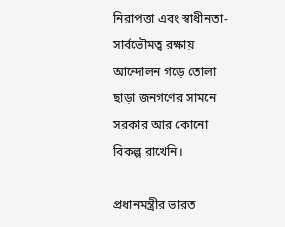নিরাপত্তা এবং স্বাধীনতা-সার্বভৌমত্ব রক্ষায় আন্দোলন গড়ে তোলা ছাড়া জনগণের সামনে সরকার আর কোনো বিকল্প রাখেনি।

প্রধানমন্ত্রীর ভারত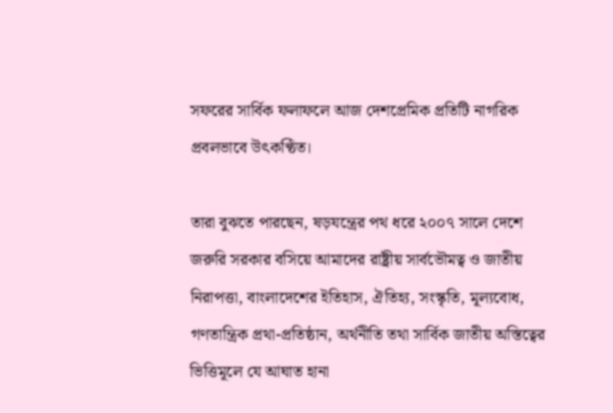সফরের সার্বিক ফলাফলে আজ দেশপ্রেমিক প্রতিটি নাগরিক প্রবলভাবে উৎকণ্ঠিত।

তারা বুঝতে পারছেন, ষড়যন্ত্রের পথ ধরে ২০০৭ সালে দেশে জরুরি সরকার বসিয়ে আমাদের রাষ্ট্রীয় সার্বভৌমত্ব ও জাতীয় নিরাপত্তা, বাংলাদেশের ইতিহাস, ঐতিহ্য, সংস্কৃতি, মূল্যবোধ, গণতান্ত্রিক প্রথা-প্রতিষ্ঠান, অর্থনীতি তথা সার্বিক জাতীয় অস্তিত্বের ভিত্তিমূলে যে আঘাত হানা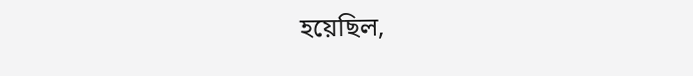হয়েছিল,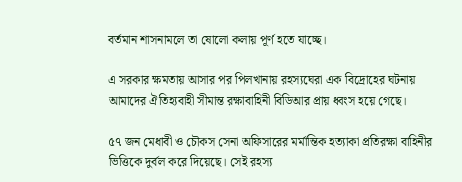বর্তমান শাসনামলে তা ষোলো কলায় পূর্ণ হতে যাচ্ছে।

এ সরকার ক্ষমতায় আসার পর পিলখানায় রহস্যঘেরা এক বিদ্রোহের ঘটনায় আমাদের ঐতিহ্যবাহী সীমান্ত রক্ষাবাহিনী বিডিআর প্রায় ধ্বংস হয়ে গেছে।

৫৭ জন মেধাবী ও চৌকস সেনা অফিসারের মর্মান্তিক হত্যাকা প্রতিরক্ষা বাহিনীর ভিত্তিকে দুর্বল করে দিয়েছে। সেই রহস্য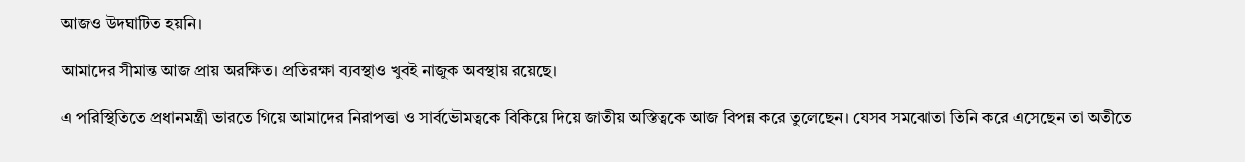আজও উদঘাটিত হয়নি।

আমাদের সীমান্ত আজ প্রায় অরক্ষিত। প্রতিরক্ষা ব্যবস্থাও খুবই নাজুক অবস্থায় রয়েছে।

এ পরিস্থিতিতে প্রধানমন্ত্রী ভারতে গিয়ে আমাদের নিরাপত্তা ও সার্বভৌমত্বকে বিকিয়ে দিয়ে জাতীয় অস্তিত্বকে আজ বিপন্ন করে তুলেছেন। যেসব সমঝোতা তিনি করে এসেছেন তা অতীতে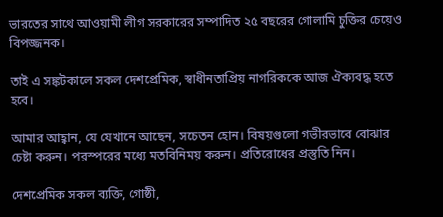ভারতের সাথে আওয়ামী লীগ সরকারের সম্পাদিত ২৫ বছরের গোলামি চুক্তির চেয়েও বিপজ্জনক।

তাই এ সঙ্কটকালে সকল দেশপ্রেমিক, স্বাধীনতাপ্রিয় নাগরিককে আজ ঐক্যবদ্ধ হতে হবে।

আমার আহ্বান, যে যেখানে আছেন, সচেতন হোন। বিষয়গুলো গভীরভাবে বোঝার চেষ্টা করুন। পরস্পরের মধ্যে মতবিনিময় করুন। প্রতিরোধের প্রস্তুতি নিন।

দেশপ্রেমিক সকল ব্যক্তি, গোষ্ঠী,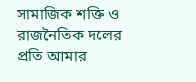সামাজিক শক্তি ও রাজনৈতিক দলের প্রতি আমার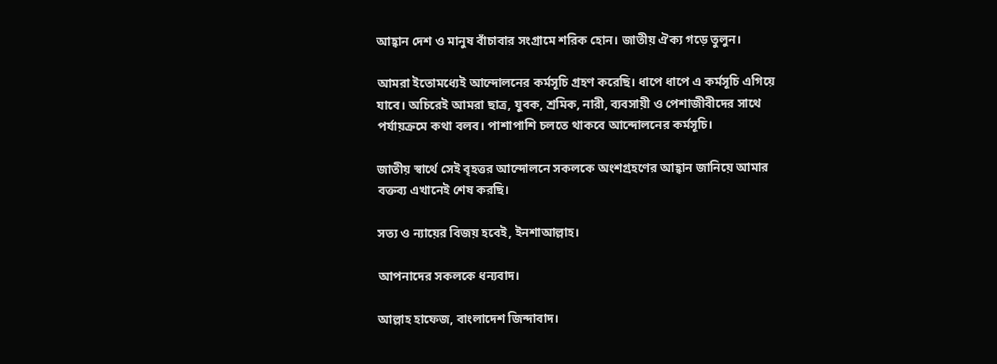আহ্বান দেশ ও মানুষ বাঁচাবার সংগ্রামে শরিক হোন। জাতীয় ঐক্য গড়ে তুলুন।

আমরা ইতোমধ্যেই আন্দোলনের কর্মসূচি গ্রহণ করেছি। ধাপে ধাপে এ কর্মসূচি এগিয়ে যাবে। অচিরেই আমরা ছাত্র, যুবক, শ্রমিক, নারী, ব্যবসায়ী ও পেশাজীবীদের সাথে পর্যায়ক্রমে কথা বলব। পাশাপাশি চলতে থাকবে আন্দোলনের কর্মসূচি।

জাতীয় স্বার্থে সেই বৃহত্তর আন্দোলনে সকলকে অংশগ্রহণের আহ্বান জানিয়ে আমার বক্তব্য এখানেই শেষ করছি।

সত্য ও ন্যায়ের বিজয় হবেই, ইনশাআল্লাহ।

আপনাদের সকলকে ধন্যবাদ।

আল্লাহ হাফেজ, বাংলাদেশ জিন্দাবাদ।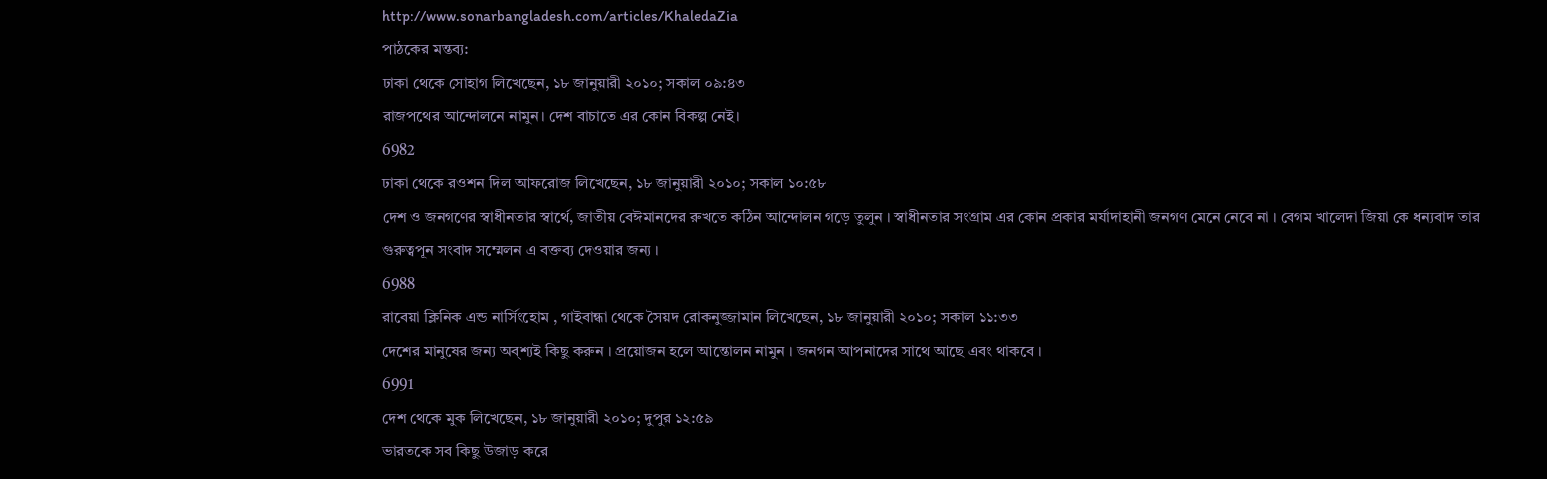http://www.sonarbangladesh.com/articles/KhaledaZia
পাঠকের মন্তব্য:
ঢাকা থেকে সোহাগ লিখেছেন, ১৮ জানুয়ারী ২০১০; সকাল ০৯:৪৩
রাজপথের আন্দোলনে নামুন। দেশ বাচাতে এর কোন বিকল্প নেই।
6982
ঢাকা থেকে রওশন দিল আফরোজ লিখেছেন, ১৮ জানুয়ারী ২০১০; সকাল ১০:৫৮
দেশ ও জনগণের স্বাধীনতার স্বার্থে, জাতীয় বেঈমানদের রুখতে কঠিন আন্দোলন গড়ে তুলুন । স্বাধীনতার সংগ্রাম এর কোন প্রকার মর্যাদাহানী জনগণ মেনে নেবে না । বেগম খালেদা জিয়া কে ধন্যবাদ তার গুরুত্বপূন সংবাদ সম্মেলন এ বক্তব্য দেওয়ার জন্য ।
6988
রাবেয়া ক্লিনিক এন্ড নার্সিংহোম , গাইবান্ধা থেকে সৈয়দ রোকনুজ্জামান লিখেছেন, ১৮ জানুয়ারী ২০১০; সকাল ১১:৩৩
দেশের মানুষের জন্য অব্শ্যই কিছু করুন । প্রয়োজন হলে আন্তোলন নামুন । জনগন আপনাদের সাথে আছে এবং থাকবে ।
6991
দেশ থেকে মুক লিখেছেন, ১৮ জানুয়ারী ২০১০; দুপুর ১২:৫৯
ভারতকে সব কিছু উজাড় করে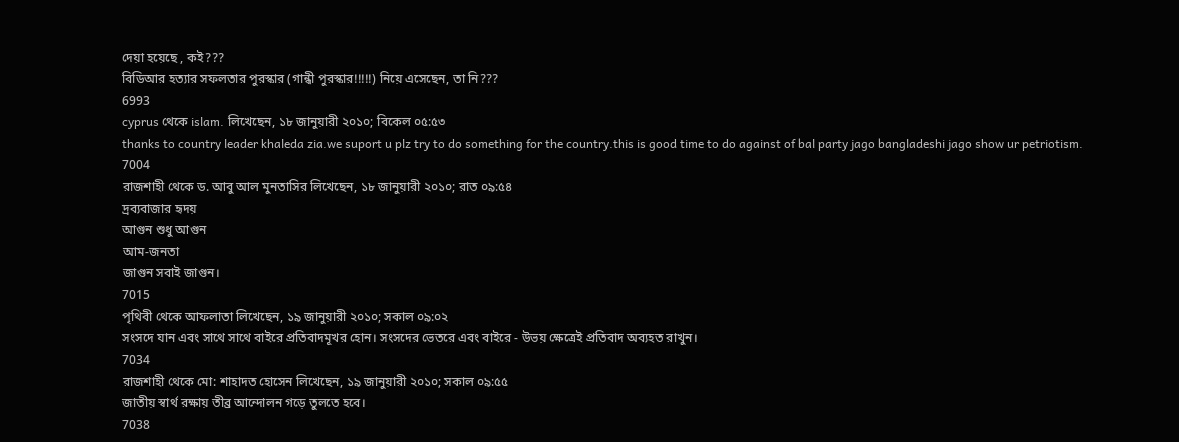দেয়া হয়েছে , কই???
বিডিআর হত্যার সফলতার পুরস্কার (গান্ধী পুরস্কার!!!!!) নিয়ে এসেছেন, তা নি???
6993
cyprus থেকে islam. লিখেছেন, ১৮ জানুয়ারী ২০১০; বিকেল ০৫:৫৩
thanks to country leader khaleda zia.we suport u plz try to do something for the country.this is good time to do against of bal party jago bangladeshi jago show ur petriotism.
7004
রাজশাহী থেকে ড. আবু আল মুনতাসির লিখেছেন, ১৮ জানুয়ারী ২০১০; রাত ০৯:৫৪
দ্রব্যবাজার হৃদয়
আগুন শুধু আগুন
আম-জনতা
জাগুন সবাই জাগুন।
7015
পৃথিবী থেকে আফলাতা লিখেছেন, ১৯ জানুয়ারী ২০১০; সকাল ০৯:০২
সংসদে যান এবং সাথে সাথে বাইরে প্রতিবাদমূখর হোন। সংসদের ভেতরে এবং বাইরে - উভয় ক্ষেত্রেই প্রতিবাদ অব্যহত রাখুন।
7034
রাজশাহী থেকে মো: শাহাদত হোসেন লিখেছেন, ১৯ জানুয়ারী ২০১০; সকাল ০৯:৫৫
জাতীয় স্বার্থ রক্ষায় তীব্র আন্দোলন গড়ে তুলতে হবে।
7038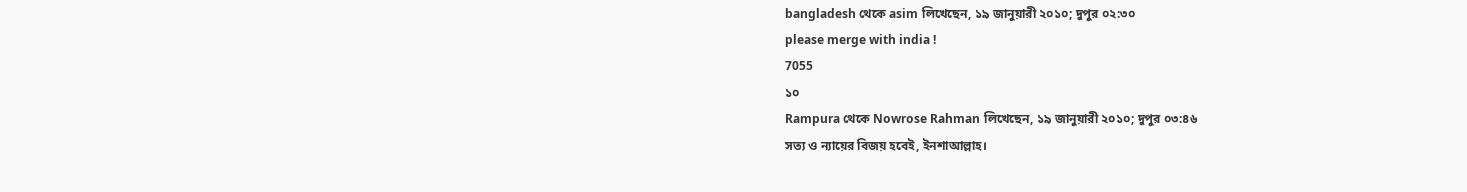bangladesh থেকে asim লিখেছেন, ১৯ জানুয়ারী ২০১০; দুপুর ০২:৩০
please merge with india !
7055
১০
Rampura থেকে Nowrose Rahman লিখেছেন, ১৯ জানুয়ারী ২০১০; দুপুর ০৩:৪৬
সত্য ও ন্যায়ের বিজয় হবেই, ইনশাআল্লাহ।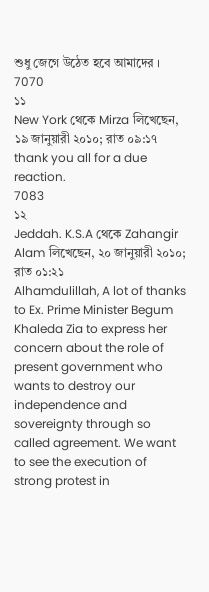শুধু জেগে উঠেত হবে আমাদের ।
7070
১১
New York থেকে Mirza লিখেছেন, ১৯ জানুয়ারী ২০১০; রাত ০৯:১৭
thank you all for a due reaction.
7083
১২
Jeddah. K.S.A থেকে Zahangir Alam লিখেছেন, ২০ জানুয়ারী ২০১০; রাত ০১:২১
Alhamdulillah, A lot of thanks to Ex. Prime Minister Begum Khaleda Zia to express her concern about the role of present government who wants to destroy our independence and sovereignty through so called agreement. We want to see the execution of strong protest in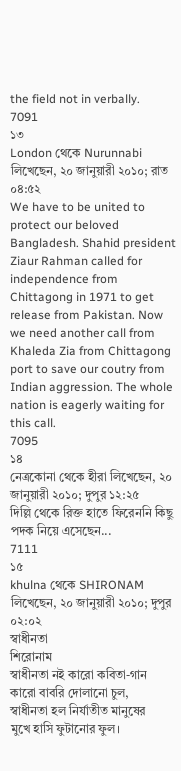the field not in verbally.
7091
১৩
London থেকে Nurunnabi লিখেছেন, ২০ জানুয়ারী ২০১০; রাত ০৪:৫২
We have to be united to protect our beloved Bangladesh. Shahid president Ziaur Rahman called for independence from Chittagong in 1971 to get release from Pakistan. Now we need another call from Khaleda Zia from Chittagong port to save our coutry from Indian aggression. The whole nation is eagerly waiting for this call.
7095
১৪
নেত্রকোনা থেকে হীরা লিখেছেন, ২০ জানুয়ারী ২০১০; দুপুর ১২:২৫
দিল্লি থেকে রিক্ত হাতে ফিরেননি কিছু পদক নিয়ে এসেছেন...
7111
১৫
khulna থেকে SHIRONAM লিখেছেন, ২০ জানুয়ারী ২০১০; দুপুর ০২:০২
স্বাধীনতা
শিরোনাম
স্বাধীনতা নই কারো কবিতা-গান
কারো বাবরি দোলানো চুল,
স্বাধীনতা হল নির্যাতীত মানুষের
মুখে হাসি ফুটানোর ফুল।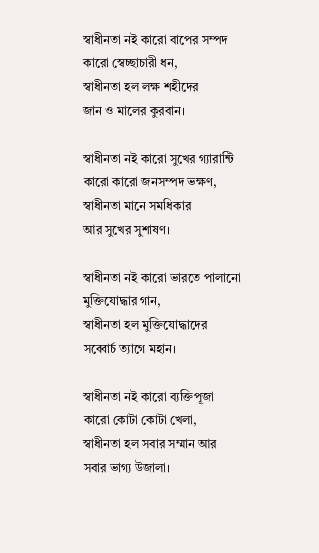স্বাধীনতা নই কারো বাপের সম্পদ
কারো স্বেচ্ছাচারী ধন,
স্বাধীনতা হল লক্ষ শহীদের
জান ও মালের কুরবান।

স্বাধীনতা নই কারো সুখের গ্যারান্টি
কারো কারো জনসম্পদ ভক্ষণ,
স্বাধীনতা মানে সমধিকার
আর সুখের সুশাষণ।

স্বাধীনতা নই কারো ভারতে পালানো
মুক্তিযোদ্ধার গান,
স্বাধীনতা হল মুক্তিযোদ্ধাদের
সব্বোর্চ ত্যাগে মহান।

স্বাধীনতা নই কারো ব্যক্তিপূজা
কারো কোটা কোটা খেলা,
স্বাধীনতা হল সবার সম্মান আর
সবার ভাগ্য উজালা।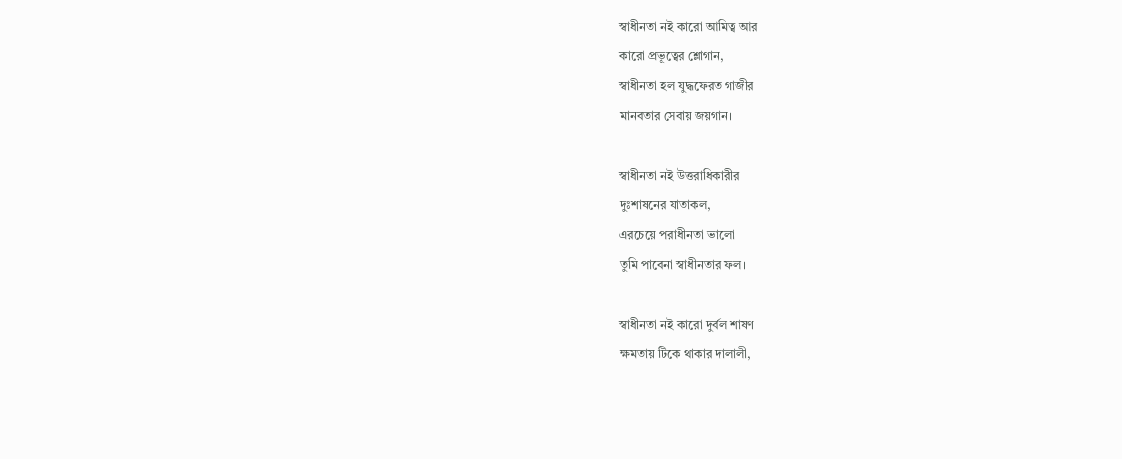স্বাধীনতা নই কারো আমিত্ব আর
কারো প্রভূত্বের শ্লোগান,
স্বাধীনতা হল যুদ্ধফেরত গাজীর
মানবতার সেবায় জয়গান।

স্বাধীনতা নই উত্তরাধিকারীর
দুঃশাষনের যাতাকল,
এরচেয়ে পরাধীনতা ভালো
তুমি পাবেনা স্বাধীনতার ফল।

স্বাধীনতা নই কারো দুর্বল শাষণ
ক্ষমতায় টিকে থাকার দালালী,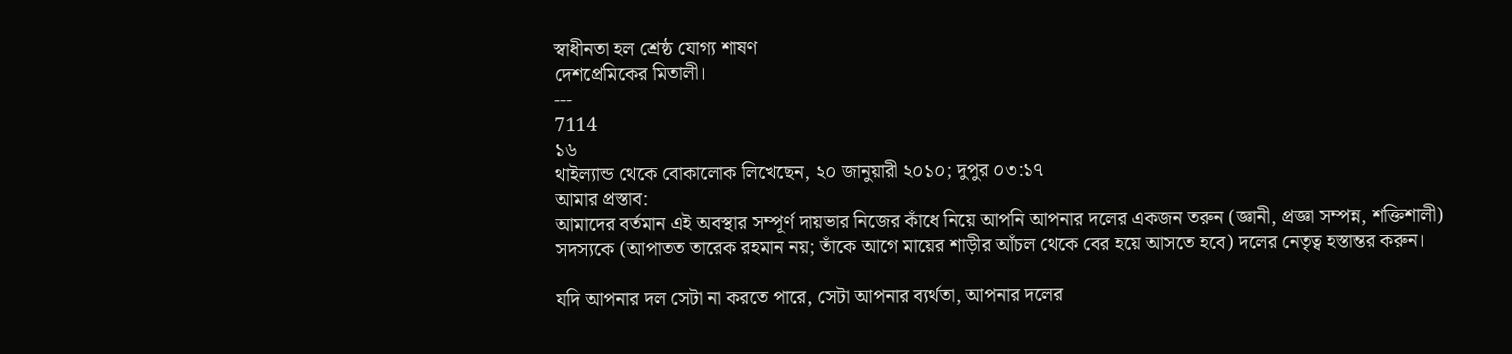স্বাধীনতা হল শ্রেষ্ঠ যোগ্য শাষণ
দেশপ্রেমিকের মিতালী।
---
7114
১৬
থাইল্যান্ড থেকে বোকালোক লিখেছেন, ২০ জানুয়ারী ২০১০; দুপুর ০৩:১৭
আমার প্রস্তাব:
আমাদের বর্তমান এই অবস্থার সম্পূর্ণ দায়ভার নিজের কাঁধে নিয়ে আপনি আপনার দলের একজন তরুন (জ্ঞানী, প্রজ্ঞা সম্পন্ন, শক্তিশালী) সদস্যকে (আপাতত তারেক রহমান নয়; তাঁকে আগে মায়ের শাড়ীর আঁচল থেকে বের হয়ে আসতে হবে) দলের নেতৃত্ব হস্তান্তর করুন।

যদি আপনার দল সেটা না করতে পারে, সেটা আপনার ব্যর্থতা, আপনার দলের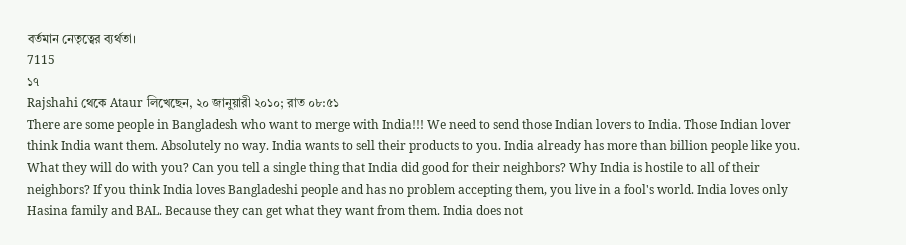বর্তমান নেতৃত্বের ব্যর্থতা।
7115
১৭
Rajshahi থেকে Ataur লিখেছেন, ২০ জানুয়ারী ২০১০; রাত ০৮:৫১
There are some people in Bangladesh who want to merge with India!!! We need to send those Indian lovers to India. Those Indian lover think India want them. Absolutely no way. India wants to sell their products to you. India already has more than billion people like you. What they will do with you? Can you tell a single thing that India did good for their neighbors? Why India is hostile to all of their neighbors? If you think India loves Bangladeshi people and has no problem accepting them, you live in a fool's world. India loves only Hasina family and BAL. Because they can get what they want from them. India does not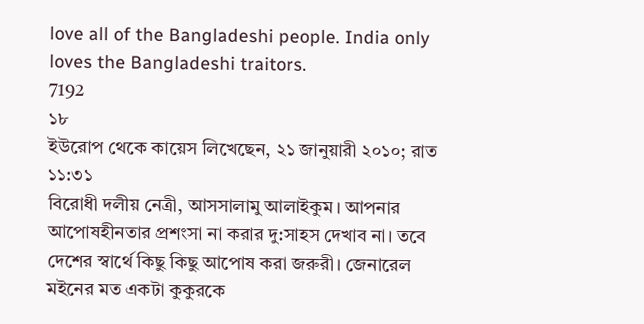love all of the Bangladeshi people. India only loves the Bangladeshi traitors.
7192
১৮
ইউরোপ থেকে কায়েস লিখেছেন, ২১ জানুয়ারী ২০১০; রাত ১১:৩১
বিরোধী দলীয় নেত্রী, আসসালামু আলাইকুম। আপনার আপোষহীনতার প্রশংসা না করার দু:সাহস দেখাব না। তবে দেশের স্বার্থে কিছু কিছু আপোষ করা জরুরী। জেনারেল মইনের মত একটা কুকুরকে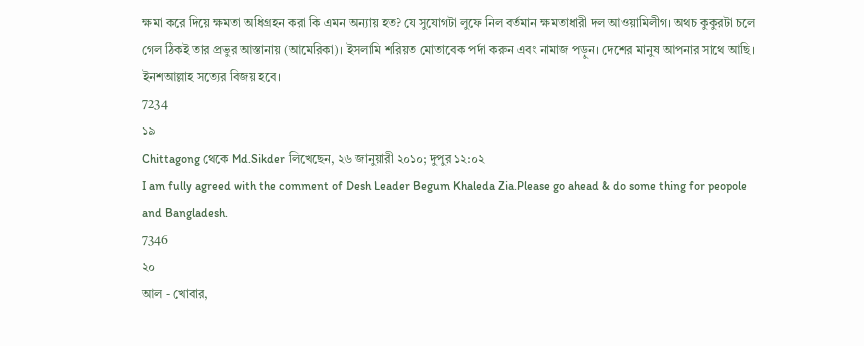ক্ষমা করে দিয়ে ক্ষমতা অধিগ্রহন করা কি এমন অন্যায় হত? যে সুযোগটা লুফে নিল বর্তমান ক্ষমতাধারী দল আওয়ামিলীগ। অথচ কুকুরটা চলে গেল ঠিকই তার প্রভুর আস্তানায় (আমেরিকা)। ইসলামি শরিয়ত মোতাবেক পর্দা করুন এবং নামাজ পড়ুন। দেশের মানুষ আপনার সাথে আছি। ইনশআল্লাহ সত্যের বিজয় হবে।
7234
১৯
Chittagong থেকে Md.Sikder লিখেছেন, ২৬ জানুয়ারী ২০১০; দুপুর ১২:০২
I am fully agreed with the comment of Desh Leader Begum Khaleda Zia.Please go ahead & do some thing for peopole and Bangladesh.
7346
২০
আল - খোবার,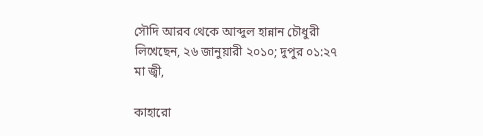সৌদি আরব থেকে আব্দুল হান্নান চৌধুরী লিখেছেন, ২৬ জানুয়ারী ২০১০; দুপুর ০১:২৭
মা জ্বী,

কাহারো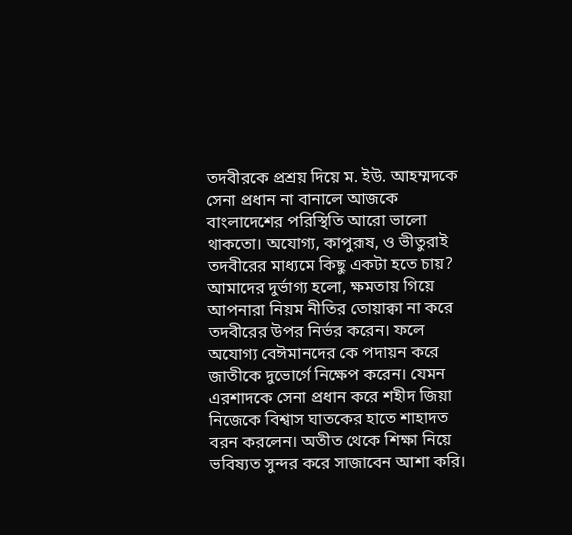তদবীরকে প্রশ্রয় দিয়ে ম. ইউ. আহম্মদকে সেনা প্রধান না বানালে আজকে বাংলাদেশের পরিস্থিতি আরো ভালো থাকতো। অযোগ্য, কাপুরূষ, ও ভীতুরাই তদবীরের মাধ্যমে কিছু একটা হতে চায়? আমাদের দুর্ভাগ্য হলো, ক্ষমতায় গিয়ে আপনারা নিয়ম নীতির তোয়াক্বা না করে তদবীরের উপর নির্ভর করেন। ফলে অযোগ্য বেঈমানদের কে পদায়ন করে জাতীকে দুভোর্গে নিক্ষেপ করেন। যেমন এরশাদকে সেনা প্রধান করে শহীদ জিয়া নিজেকে বিশ্বাস ঘাতকের হাতে শাহাদত বরন করলেন। অতীত থেকে শিক্ষা নিয়ে ভবিষ্যত সুন্দর করে সাজাবেন আশা করি।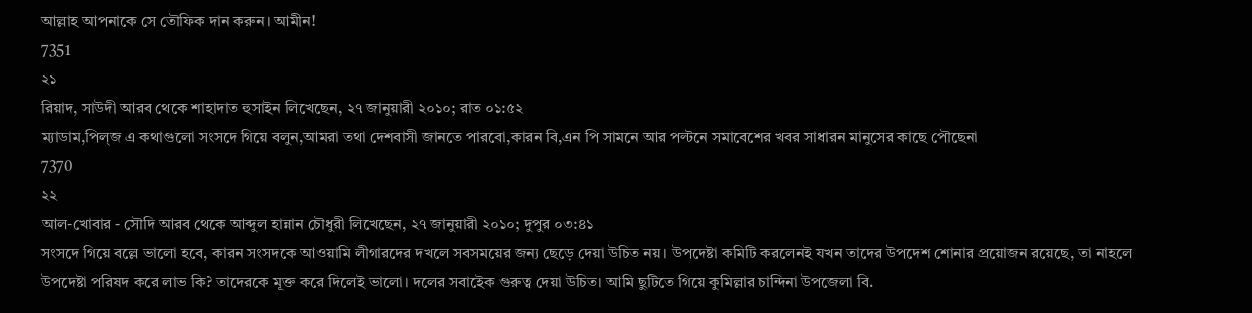আল্লাহ আপনাকে সে তৌফিক দান করুন। আমীন!
7351
২১
রিয়াদ, সাউদী আরব থেকে শাহাদাত হুসাইন লিখেছেন, ২৭ জানুয়ারী ২০১০; রাত ০১:৫২
ম্যাডাম,পিল্জ এ কথাগুলো সংসদে গিয়ে বলুন,আমরা তথা দেশবাসী জানতে পারবো,কারন বি,এন পি সামনে আর পল্টনে সমাবেশের খবর সাধারন মানুসের কাছে পৌছেনা
7370
২২
আল-খোবার - সৌদি আরব থেকে আব্দুল হান্নান চৌধুরী লিখেছেন, ২৭ জানুয়ারী ২০১০; দুপুর ০৩:৪১
সংসদে গিয়ে বল্লে ভালো হবে, কারন সংসদকে আওয়ামি লীগারদের দখলে সবসময়ের জন্য ছেড়ে দেয়া উচিত নয়। উপদেষ্টা কমিটি করলেনই যখন তাদের উপদেশ শোনার প্রয়োজন রয়েছে, তা নাহলে উপদেষ্টা পরিষদ করে লাভ কি? তাদেরকে মূক্ত করে দিলেই ভালো। দলের সবাইেক গুরুত্ব দেয়া উচিত। আমি ছুটিতে গিয়ে কুমিল্লার চান্দিনা উপজেলা বি.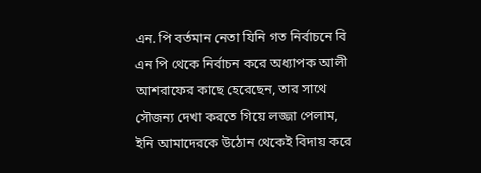এন. পি বর্তমান নেতা যিনি গত নির্বাচনে বি এন পি থেকে নির্বাচন করে অধ্যাপক আলী আশরাফের কাছে হেরেছেন, তার সাথে সৌজন্য দেখা করতে গিয়ে লজ্জা পেলাম, ইনি আমাদেরকে উঠোন থেকেই বিদায় করে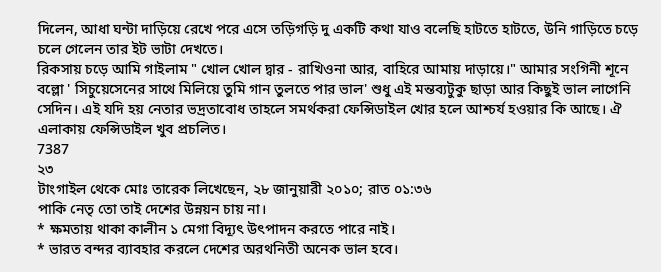দিলেন, আধা ঘন্টা দাড়িয়ে রেখে পরে এসে তড়িগড়ি দু একটি কথা যাও বলেছি হাটতে হাটতে, উনি গাড়িতে চড়ে চলে গেলেন তার ইট ভাটা দেখতে।
রিকসায় চড়ে আমি গাইলাম " খোল খোল দ্বার - রাখিওনা আর, বাহিরে আমায় দাড়ায়ে।" আমার সংগিনী শূনে বল্লো ' সিচুয়েসেনের সাথে মিলিয়ে তুমি গান তুলতে পার ভাল' শুধু এই মন্তব্যটুকু ছাড়া আর কিছুই ভাল লাগেনি সেদিন। এই যদি হয় নেতার ভদ্রতাবোধ তাহলে সমর্থকরা ফেন্সিডাইল খোর হলে আশ্চর্য হওয়ার কি আছে। ঐ এলাকায় ফেন্সিডাইল খুব প্রচলিত।
7387
২৩
টাংগাইল থেকে মোঃ তারেক লিখেছেন, ২৮ জানুয়ারী ২০১০; রাত ০১:৩৬
পাকি নেতৃ তো তাই দেশের উন্নয়ন চায় না।
* ক্ষমতায় থাকা কালীন ১ মেগা বিদ্যূৎ উৎপাদন করতে পারে নাই।
* ভারত বন্দর ব্যাবহার করলে দেশের অরথনিতী অনেক ভাল হবে।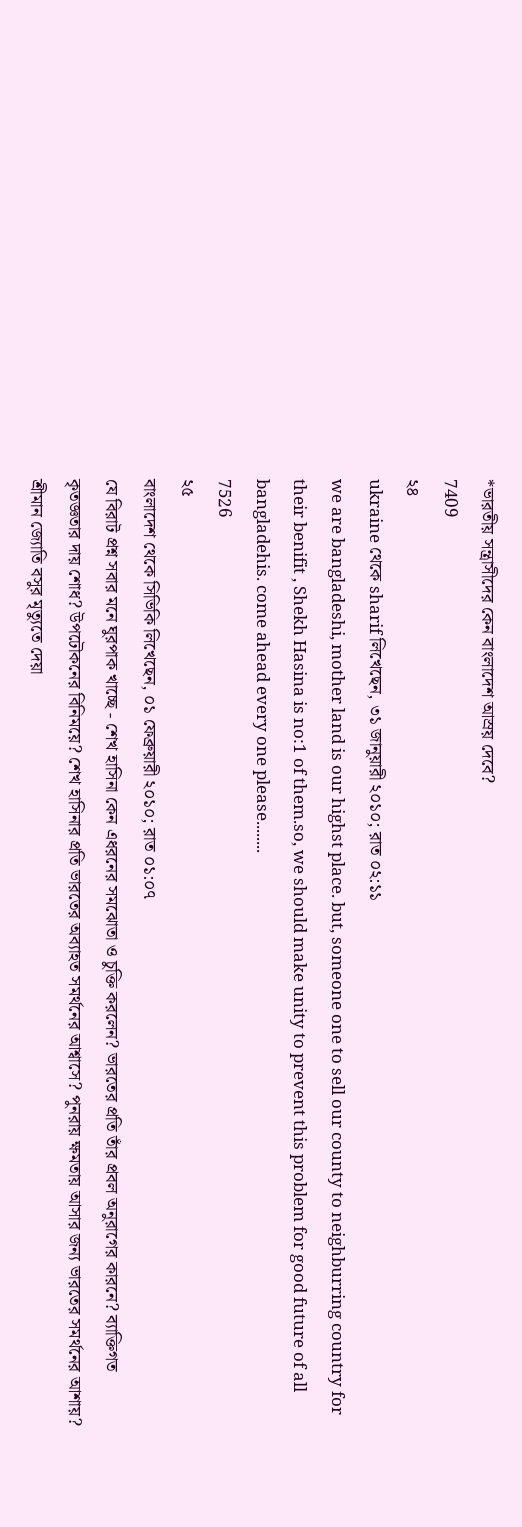*ভারতীয় সন্ত্রাসীদের কেন বাংলাদেশ আস্রয় দেবে?
7409
২৪
ukraine থেকে sharif লিখেছেন, ৩১ জানুয়ারী ২০১০; রাত ০২:১১
we are bangladeshi, mother land is our highst place. but, someone one to sell our county to neighburring country for their benifit , Shekh Hasina is no:1 of them.so, we should make unity to prevent this problem for good future of all bangladehis. come ahead every one please........
7526
২৫
বাংলাদেশ থেকে সিভিকি লিখেছেন, ০১ ফেব্রুয়ারী ২০১০; রাত ০১:০৭
যে বিরাট প্রশ্ন সবার মনে ঘুরপাক খাচ্ছে - শেখ হাসিনা কেন এধরনের সমঝোতা ও চুক্তি করলেন? ভারতের প্রতি তাঁর প্রবল অনুরাগের কারনে? ব্যাক্তিগত কৃতজ্ঞতার দায় শোধ? উপঢৌকনের বিনিময়ে? শেখ হাসিনার প্রতি ভারতের অব্যাহত সমর্থনের আশ্বাসে? পুনরায় ক্ষমতায় আসার জন্য ভারতের সমর্থনের আশায়? শ্রীমান জ্যোতি বসুর মৃত্যুতে দেয়া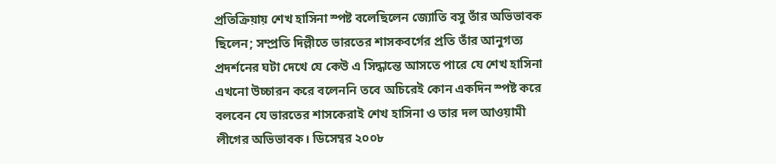প্রতিক্রিয়ায় শেখ হাসিনা স্পষ্ট বলেছিলেন জ্যোতি বসু তাঁর অভিভাবক ছিলেন; সম্প্রতি দিল্লীতে ভারতের শাসকবর্গের প্রতি তাঁর আনুগত্য প্রদর্শনের ঘটা দেখে যে কেউ এ সিদ্ধান্তে আসতে পারে যে শেখ হাসিনা এখনো উচ্চারন করে বলেননি তবে অচিরেই কোন একদিন স্পষ্ট করে বলবেন যে ভারতের শাসকেরাই শেখ হাসিনা ও তার দল আওয়ামী লীগের অভিভাবক। ডিসেম্বর ২০০৮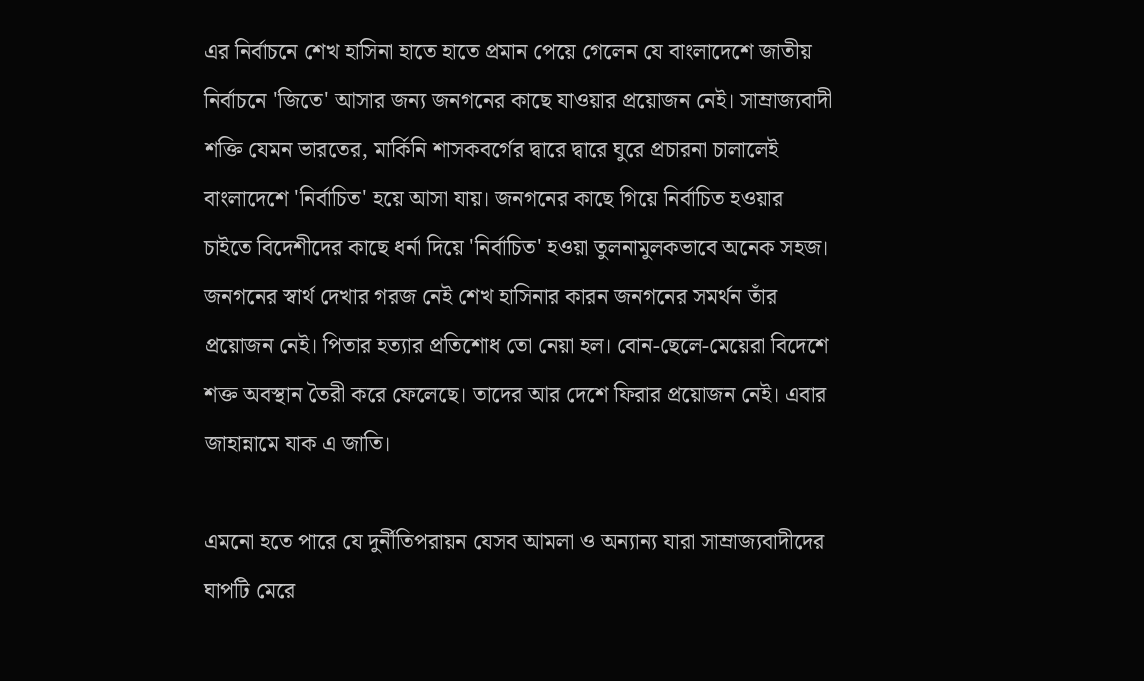এর নির্বাচনে শেখ হাসিনা হাতে হাতে প্রমান পেয়ে গেলেন যে বাংলাদেশে জাতীয় নির্বাচনে 'জিতে' আসার জন্য জনগনের কাছে যাওয়ার প্রয়োজন নেই। সাম্রাজ্যবাদী শক্তি যেমন ভারতের, মার্কিনি শাসকবর্গের দ্বারে দ্বারে ঘুরে প্রচারনা চালালেই বাংলাদেশে 'নির্বাচিত' হয়ে আসা যায়। জনগনের কাছে গিয়ে নির্বাচিত হওয়ার চাইতে বিদেশীদের কাছে ধর্না দিয়ে 'নির্বাচিত' হওয়া তুলনামুলকভাবে অনেক সহজ।
জনগনের স্বার্থ দেখার গরজ নেই শেখ হাসিনার কারন জনগনের সমর্থন তাঁর প্রয়োজন নেই। পিতার হত্যার প্রতিশোধ তো নেয়া হল। বোন-ছেলে-মেয়েরা বিদেশে শক্ত অবস্থান তৈরী করে ফেলেছে। তাদের আর দেশে ফিরার প্রয়োজন নেই। এবার জাহান্নামে যাক এ জাতি।

এমনো হতে পারে যে দুর্নীতিপরায়ন যেসব আমলা ও অন্যান্য যারা সাম্রাজ্যবাদীদের ঘাপটি মেরে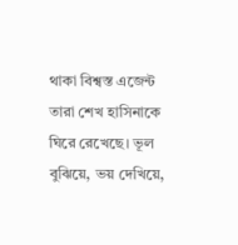থাকা বিশ্বস্ত এজেন্ট তারা শেখ হাসিনাকে ঘিরে রেখেছে। ভূল বুঝিয়ে, ভয় দেখিয়ে,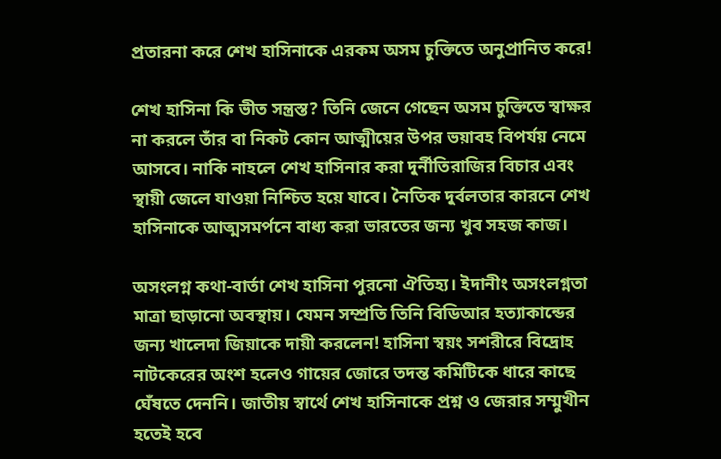প্রতারনা করে শেখ হাসিনাকে এরকম অসম চুক্তিতে অনুপ্রানিত করে!

শেখ হাসিনা কি ভীত সন্ত্রস্ত? তিনি জেনে গেছেন অসম চুক্তিতে স্বাক্ষর না করলে তাঁর বা নিকট কোন আত্মীয়ের উপর ভয়াবহ বিপর্যয় নেমে আসবে। নাকি নাহলে শেখ হাসিনার করা দুর্নীতিরাজির বিচার এবং স্থায়ী জেলে যাওয়া নিশ্চিত হয়ে যাবে। নৈতিক দুর্বলতার কারনে শেখ হাসিনাকে আত্মসমর্পনে বাধ্য করা ভারতের জন্য খুব সহজ কাজ।

অসংলগ্ন কথা-বার্তা শেখ হাসিনা পুরনো ঐতিহ্য। ইদানীং অসংলগ্নতা মাত্রা ছাড়ানো অবস্থায়। যেমন সম্প্রতি তিনি বিডিআর হত্যাকান্ডের জন্য খালেদা জিয়াকে দায়ী করলেন! হাসিনা স্বয়ং সশরীরে বিদ্রোহ নাটকেরের অংশ হলেও গায়ের জোরে তদন্ত কমিটিকে ধারে কাছে ঘেঁষতে দেননি। জাতীয় স্বার্থে শেখ হাসিনাকে প্রশ্ন ও জেরার সম্মুখীন হতেই হবে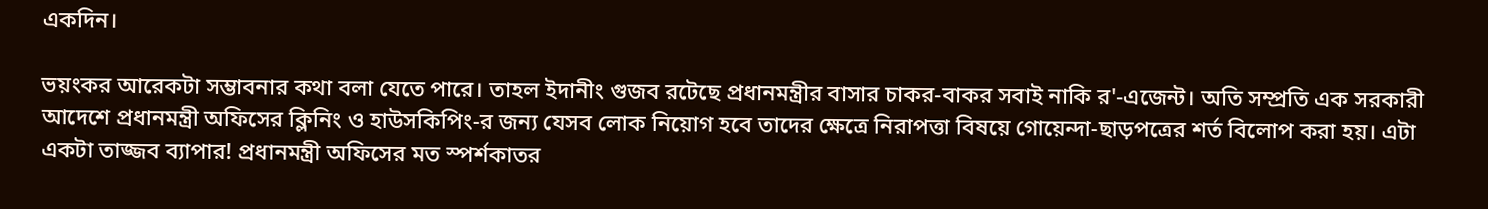একদিন।

ভয়ংকর আরেকটা সম্ভাবনার কথা বলা যেতে পারে। তাহল ইদানীং গুজব রটেছে প্রধানমন্ত্রীর বাসার চাকর-বাকর সবাই নাকি র'-এজেন্ট। অতি সম্প্রতি এক সরকারী আদেশে প্রধানমন্ত্রী অফিসের ক্লিনিং ও হাউসকিপিং-র জন্য যেসব লোক নিয়োগ হবে তাদের ক্ষেত্রে নিরাপত্তা বিষয়ে গোয়েন্দা-ছাড়পত্রের শর্ত বিলোপ করা হয়। এটা একটা তাজ্জব ব্যাপার! প্রধানমন্ত্রী অফিসের মত স্পর্শকাতর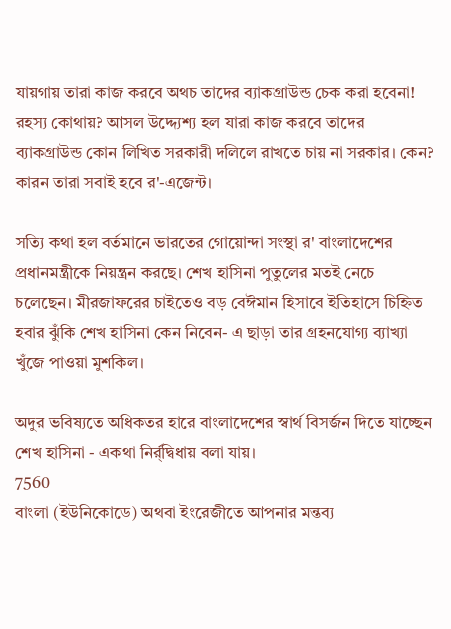যায়গায় তারা কাজ করবে অথচ তাদের ব্যাকগ্রাউন্ড চেক করা হবেনা! রহস্য কোথায়? আসল উদ্দ্যেশ্য হল যারা কাজ করবে তাদের ব্যাকগ্রাউন্ড কোন লিখিত সরকারী দলিলে রাখতে চায় না সরকার। কেন? কারন তারা সবাই হবে র'-এজেন্ট।

সত্যি কথা হল বর্তমানে ভারতের গোয়োন্দা সংস্থা র' বাংলাদেশের প্রধানমন্ত্রীকে নিয়ন্ত্রন করছে। শেখ হাসিনা পুতুলের মতই নেচে চলেছেন। মীরজাফরের চাইতেও বড় বেঈমান হিসাবে ইতিহাসে চিহ্নিত হবার ঝুঁকি শেখ হাসিনা কেন নিবেন- এ ছাড়া তার গ্রহনযোগ্য ব্যাখ্যা খুঁজে পাওয়া মুশকিল।

অদুর ভবিষ্যতে অধিকতর হারে বাংলাদেশের স্বার্থ বিসর্জন দিতে যাচ্ছেন শেখ হাসিনা - একথা নির্র্দ্বিধায় বলা যায়।
7560
বাংলা (ইউনিকোডে) অথবা ইংরেজীতে আপনার মন্তব্য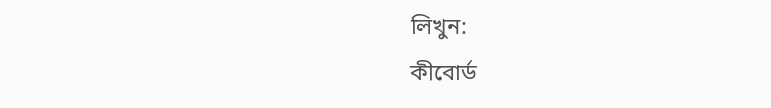লিখুন:
কীবোর্ড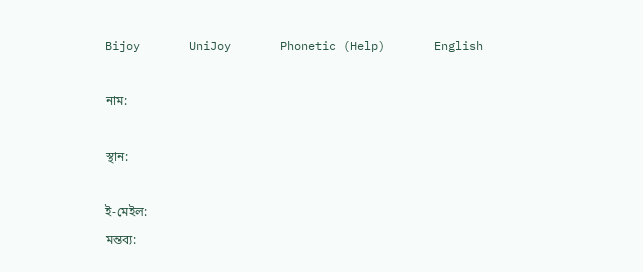Bijoy       UniJoy       Phonetic (Help)       English

নাম:

স্থান:

ই-মেইল:
মন্তব্য: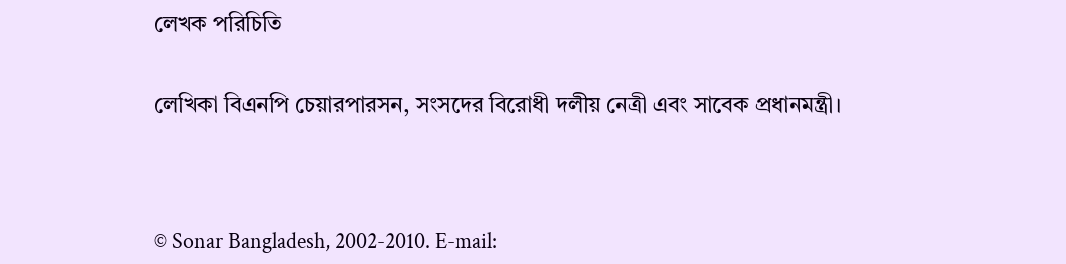লেখক পরিচিতি


লেখিকা বিএনপি চেয়ারপারসন, সংসদের বিরোধী দলীয় নেত্রী এবং সাবেক প্রধানমন্ত্রী।




© Sonar Bangladesh, 2002-2010. E-mail: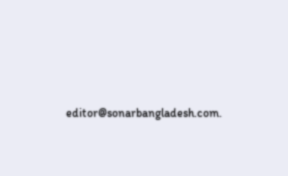editor@sonarbangladesh.com.